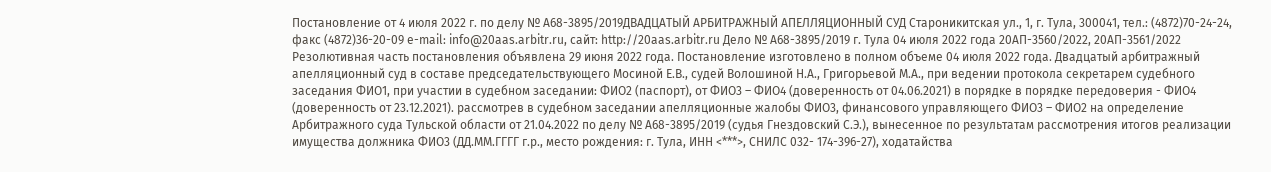Постановление от 4 июля 2022 г. по делу № А68-3895/2019ДВАДЦАТЫЙ АРБИТРАЖНЫЙ АПЕЛЛЯЦИОННЫЙ СУД Староникитская ул., 1, г. Тула, 300041, тел.: (4872)70-24-24, факс (4872)36-20-09 e-mail: info@20aas.arbitr.ru, сайт: http://20aas.arbitr.ru Дело № А68-3895/2019 г. Тула 04 июля 2022 года 20АП-3560/2022, 20АП-3561/2022 Резолютивная часть постановления объявлена 29 июня 2022 года. Постановление изготовлено в полном объеме 04 июля 2022 года. Двадцатый арбитражный апелляционный суд в составе председательствующего Мосиной Е.В., судей Волошиной Н.А., Григорьевой М.А., при ведении протокола секретарем судебного заседания ФИО1, при участии в судебном заседании: ФИО2 (паспорт), от ФИО3 – ФИО4 (доверенность от 04.06.2021) в порядке в порядке передоверия - ФИО4 (доверенность от 23.12.2021). рассмотрев в судебном заседании апелляционные жалобы ФИО3, финансового управляющего ФИО3 – ФИО2 на определение Арбитражного суда Тульской области от 21.04.2022 по делу № А68-3895/2019 (судья Гнездовский С.Э.), вынесенное по результатам рассмотрения итогов реализации имущества должника ФИО3 (ДД.ММ.ГГГГ г.р., место рождения: г. Тула, ИНН <***>, СНИЛС 032- 174-396-27), ходатайства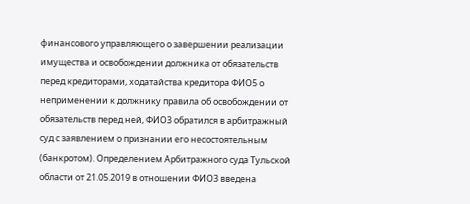финансового управляющего о завершении реализации имущества и освобождении должника от обязательств перед кредиторами, ходатайства кредитора ФИО5 о неприменении к должнику правила об освобождении от обязательств перед ней, ФИО3 обратился в арбитражный суд с заявлением о признании его несостоятельным (банкротом). Определением Арбитражного суда Тульской области от 21.05.2019 в отношении ФИО3 введена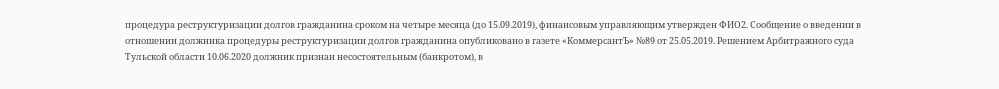процедура реструктуризации долгов гражданина сроком на четыре месяца (до 15.09.2019), финансовым управляющим утвержден ФИО2. Сообщение о введении в отношении должника процедуры реструктуризации долгов гражданина опубликовано в газете «КоммерсантЪ» №89 от 25.05.2019. Решением Арбитражного суда Тульской области 10.06.2020 должник признан несостоятельным (банкротом), в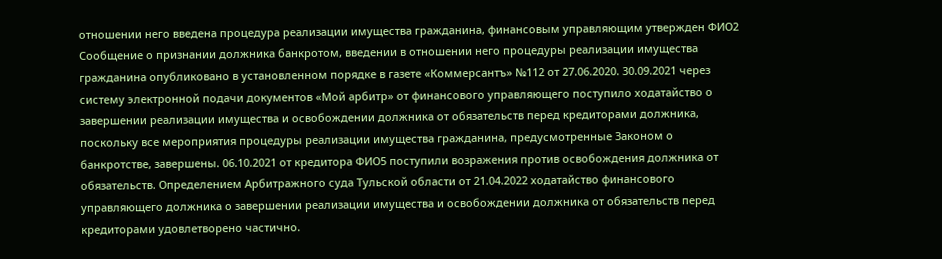отношении него введена процедура реализации имущества гражданина, финансовым управляющим утвержден ФИО2 Сообщение о признании должника банкротом, введении в отношении него процедуры реализации имущества гражданина опубликовано в установленном порядке в газете «Коммерсантъ» №112 от 27.06.2020. 30.09.2021 через систему электронной подачи документов «Мой арбитр» от финансового управляющего поступило ходатайство о завершении реализации имущества и освобождении должника от обязательств перед кредиторами должника, поскольку все мероприятия процедуры реализации имущества гражданина, предусмотренные Законом о банкротстве, завершены. 06.10.2021 от кредитора ФИО5 поступили возражения против освобождения должника от обязательств. Определением Арбитражного суда Тульской области от 21.04.2022 ходатайство финансового управляющего должника о завершении реализации имущества и освобождении должника от обязательств перед кредиторами удовлетворено частично.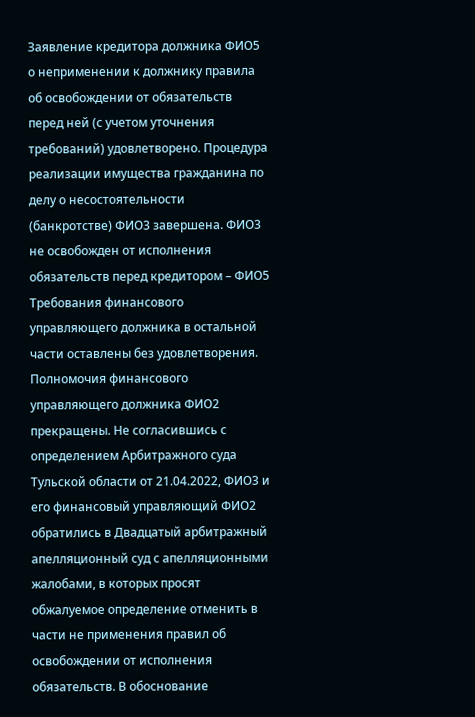Заявление кредитора должника ФИО5 о неприменении к должнику правила об освобождении от обязательств перед ней (с учетом уточнения требований) удовлетворено. Процедура реализации имущества гражданина по делу о несостоятельности (банкротстве) ФИО3 завершена. ФИО3 не освобожден от исполнения обязательств перед кредитором – ФИО5 Требования финансового управляющего должника в остальной части оставлены без удовлетворения. Полномочия финансового управляющего должника ФИО2 прекращены. Не согласившись с определением Арбитражного суда Тульской области от 21.04.2022, ФИО3 и его финансовый управляющий ФИО2 обратились в Двадцатый арбитражный апелляционный суд с апелляционными жалобами, в которых просят обжалуемое определение отменить в части не применения правил об освобождении от исполнения обязательств. В обоснование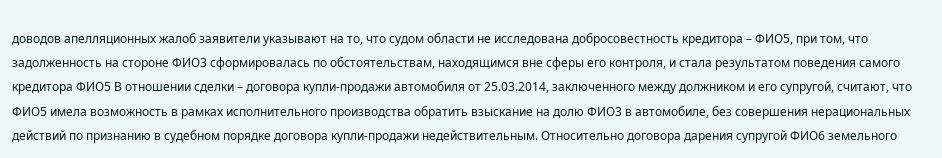доводов апелляционных жалоб заявители указывают на то, что судом области не исследована добросовестность кредитора – ФИО5, при том, что задолженность на стороне ФИО3 сформировалась по обстоятельствам, находящимся вне сферы его контроля, и стала результатом поведения самого кредитора ФИО5 В отношении сделки – договора купли-продажи автомобиля от 25.03.2014, заключенного между должником и его супругой, считают, что ФИО5 имела возможность в рамках исполнительного производства обратить взыскание на долю ФИО3 в автомобиле, без совершения нерациональных действий по признанию в судебном порядке договора купли-продажи недействительным. Относительно договора дарения супругой ФИО6 земельного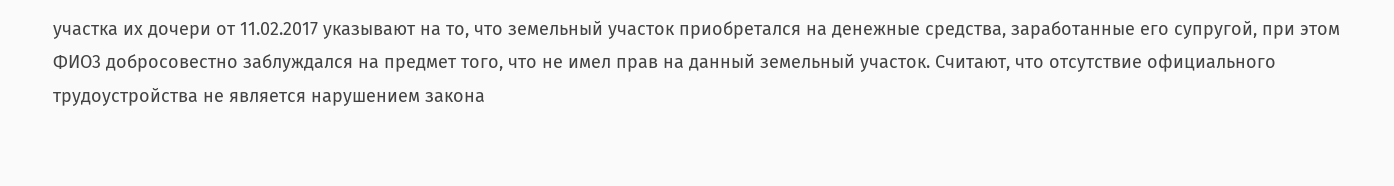участка их дочери от 11.02.2017 указывают на то, что земельный участок приобретался на денежные средства, заработанные его супругой, при этом ФИО3 добросовестно заблуждался на предмет того, что не имел прав на данный земельный участок. Считают, что отсутствие официального трудоустройства не является нарушением закона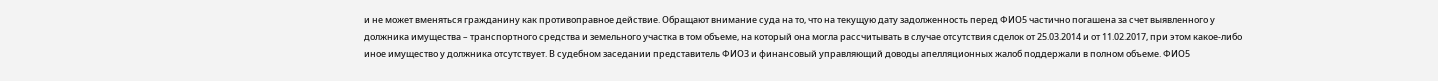и не может вменяться гражданину как противоправное действие. Обращают внимание суда на то, что на текущую дату задолженность перед ФИО5 частично погашена за счет выявленного у должника имущества – транспортного средства и земельного участка в том объеме, на который она могла рассчитывать в случае отсутствия сделок от 25.03.2014 и от 11.02.2017, при этом какое-либо иное имущество у должника отсутствует. В судебном заседании представитель ФИО3 и финансовый управляющий доводы апелляционных жалоб поддержали в полном объеме. ФИО5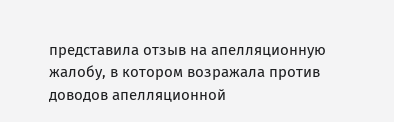представила отзыв на апелляционную жалобу, в котором возражала против доводов апелляционной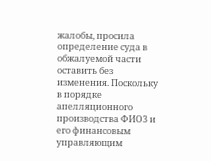жалобы, просила определение суда в обжалуемой части оставить без изменения. Поскольку в порядке апелляционного производства ФИО3 и его финансовым управляющим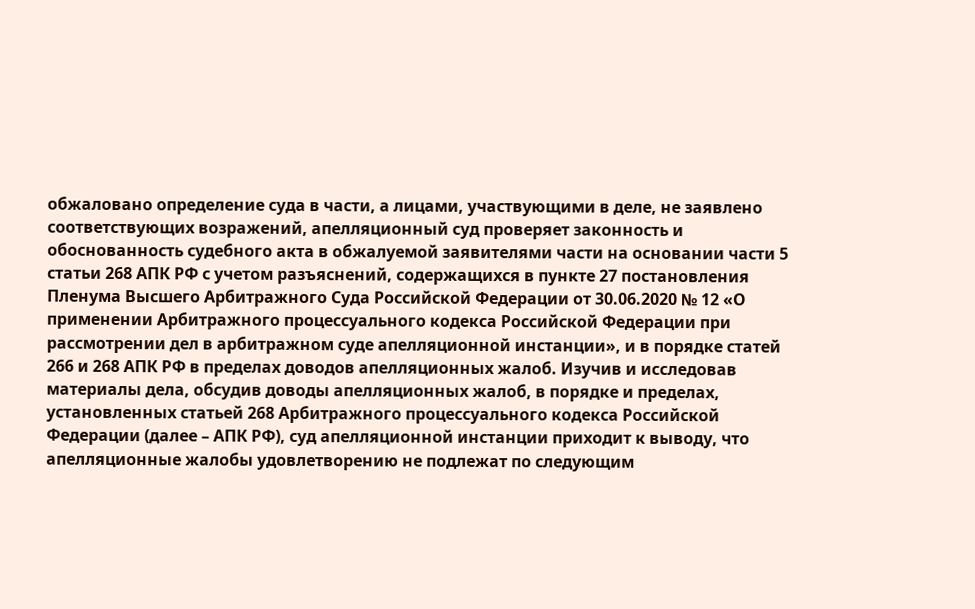обжаловано определение суда в части, а лицами, участвующими в деле, не заявлено соответствующих возражений, апелляционный суд проверяет законность и обоснованность судебного акта в обжалуемой заявителями части на основании части 5 статьи 268 АПК РФ с учетом разъяснений, содержащихся в пункте 27 постановления Пленума Высшего Арбитражного Суда Российской Федерации от 30.06.2020 № 12 «О применении Арбитражного процессуального кодекса Российской Федерации при рассмотрении дел в арбитражном суде апелляционной инстанции», и в порядке статей 266 и 268 АПК РФ в пределах доводов апелляционных жалоб. Изучив и исследовав материалы дела, обсудив доводы апелляционных жалоб, в порядке и пределах, установленных статьей 268 Арбитражного процессуального кодекса Российской Федерации (далее – АПК РФ), суд апелляционной инстанции приходит к выводу, что апелляционные жалобы удовлетворению не подлежат по следующим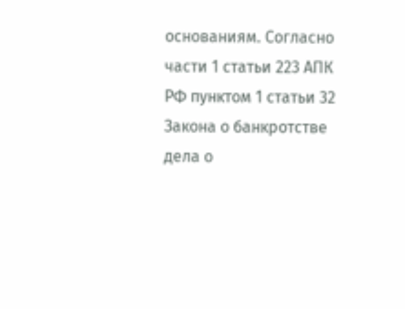основаниям. Согласно части 1 статьи 223 АПК РФ пунктом 1 статьи 32 Закона о банкротстве дела о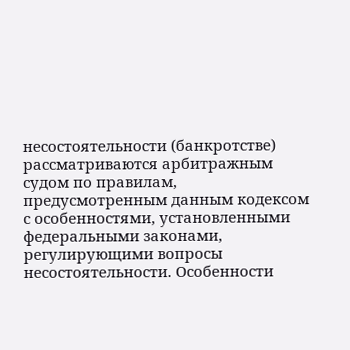несостоятельности (банкротстве) рассматриваются арбитражным судом по правилам, предусмотренным данным кодексом с особенностями, установленными федеральными законами, регулирующими вопросы несостоятельности. Особенности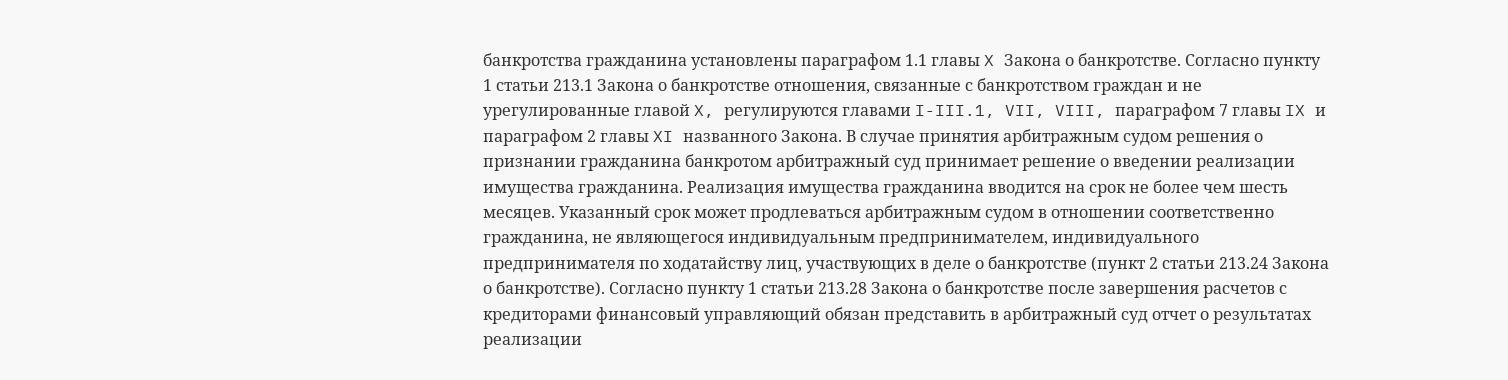банкротства гражданина установлены параграфом 1.1 главы X Закона о банкротстве. Согласно пункту 1 статьи 213.1 Закона о банкротстве отношения, связанные с банкротством граждан и не урегулированные главой X, регулируются главами I-III.1, VII, VIII, параграфом 7 главы IX и параграфом 2 главы XI названного Закона. В случае принятия арбитражным судом решения о признании гражданина банкротом арбитражный суд принимает решение о введении реализации имущества гражданина. Реализация имущества гражданина вводится на срок не более чем шесть месяцев. Указанный срок может продлеваться арбитражным судом в отношении соответственно гражданина, не являющегося индивидуальным предпринимателем, индивидуального предпринимателя по ходатайству лиц, участвующих в деле о банкротстве (пункт 2 статьи 213.24 Закона о банкротстве). Согласно пункту 1 статьи 213.28 Закона о банкротстве после завершения расчетов с кредиторами финансовый управляющий обязан представить в арбитражный суд отчет о результатах реализации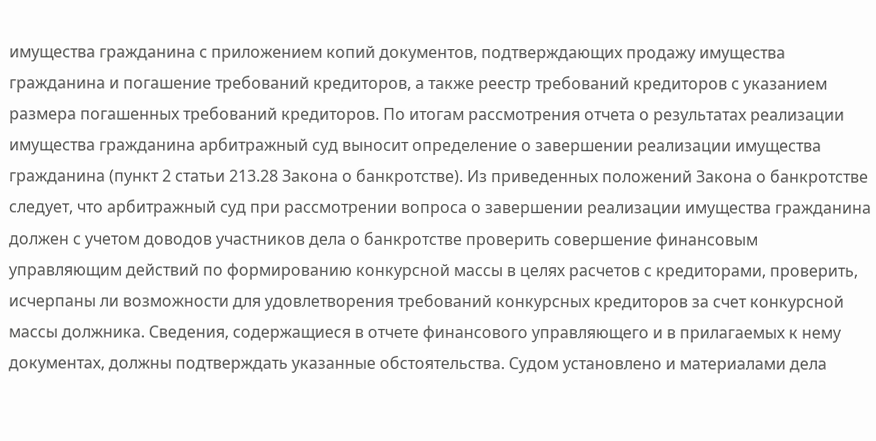имущества гражданина с приложением копий документов, подтверждающих продажу имущества гражданина и погашение требований кредиторов, а также реестр требований кредиторов с указанием размера погашенных требований кредиторов. По итогам рассмотрения отчета о результатах реализации имущества гражданина арбитражный суд выносит определение о завершении реализации имущества гражданина (пункт 2 статьи 213.28 Закона о банкротстве). Из приведенных положений Закона о банкротстве следует, что арбитражный суд при рассмотрении вопроса о завершении реализации имущества гражданина должен с учетом доводов участников дела о банкротстве проверить совершение финансовым управляющим действий по формированию конкурсной массы в целях расчетов с кредиторами, проверить, исчерпаны ли возможности для удовлетворения требований конкурсных кредиторов за счет конкурсной массы должника. Сведения, содержащиеся в отчете финансового управляющего и в прилагаемых к нему документах, должны подтверждать указанные обстоятельства. Судом установлено и материалами дела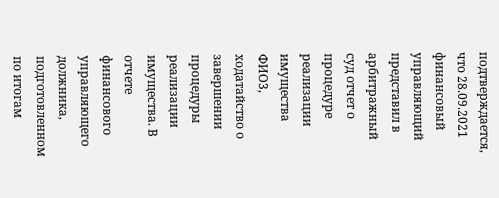подтверждается, что 28.09.2021 финансовый управляющий представил в арбитражный суд отчет о процедуре реализации имущества ФИО3, ходатайство о завершении процедуры реализации имущества. В отчете финансового управляющего должника, подготовленном по итогам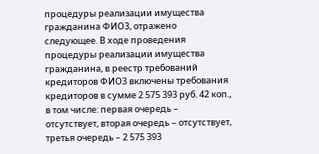процедуры реализации имущества гражданина ФИО3, отражено следующее. В ходе проведения процедуры реализации имущества гражданина, в реестр требований кредиторов ФИО3 включены требования кредиторов в сумме 2 575 393 руб. 42 коп., в том числе: первая очередь – отсутствует, вторая очередь – отсутствует, третья очередь – 2 575 393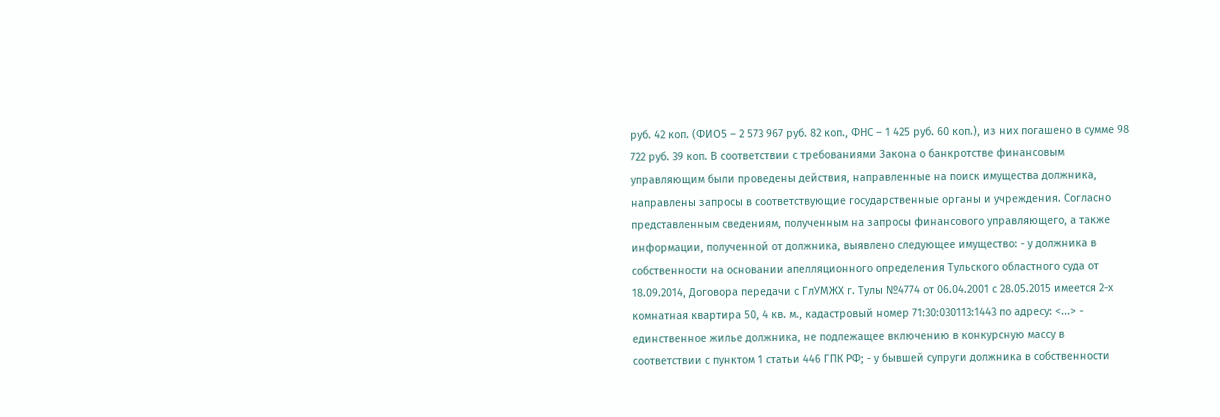руб. 42 коп. (ФИО5 – 2 573 967 руб. 82 коп., ФНС – 1 425 руб. 60 коп.), из них погашено в сумме 98 722 руб. 39 коп. В соответствии с требованиями Закона о банкротстве финансовым управляющим были проведены действия, направленные на поиск имущества должника, направлены запросы в соответствующие государственные органы и учреждения. Согласно представленным сведениям, полученным на запросы финансового управляющего, а также информации, полученной от должника, выявлено следующее имущество: - у должника в собственности на основании апелляционного определения Тульского областного суда от 18.09.2014, Договора передачи с ГлУМЖХ г. Тулы №4774 от 06.04.2001 с 28.05.2015 имеется 2-х комнатная квартира 50, 4 кв. м., кадастровый номер 71:30:030113:1443 по адресу: <...> - единственное жилье должника, не подлежащее включению в конкурсную массу в соответствии с пунктом 1 статьи 446 ГПК РФ; - у бывшей супруги должника в собственности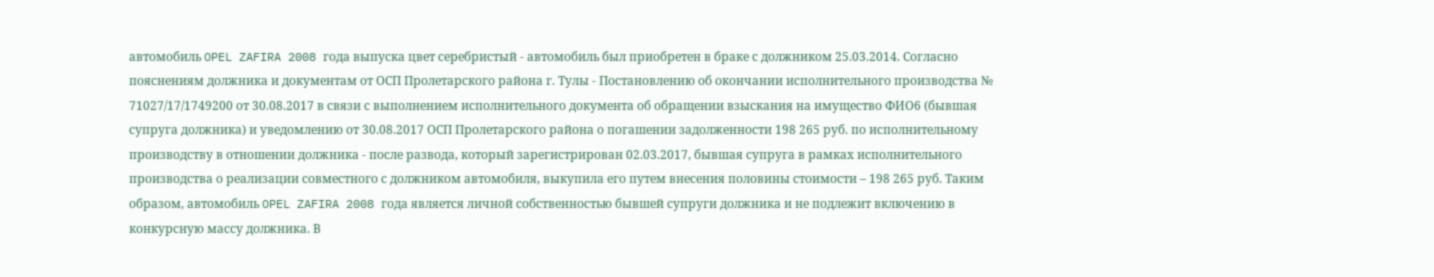автомобиль OPEL ZAFIRA 2008 года выпуска цвет серебристый - автомобиль был приобретен в браке с должником 25.03.2014. Согласно пояснениям должника и документам от ОСП Пролетарского района г. Тулы - Постановлению об окончании исполнительного производства № 71027/17/1749200 от 30.08.2017 в связи с выполнением исполнительного документа об обращении взыскания на имущество ФИО6 (бывшая супруга должника) и уведомлению от 30.08.2017 ОСП Пролетарского района о погашении задолженности 198 265 руб. по исполнительному производству в отношении должника - после развода, который зарегистрирован 02.03.2017, бывшая супруга в рамках исполнительного производства о реализации совместного с должником автомобиля, выкупила его путем внесения половины стоимости – 198 265 руб. Таким образом, автомобиль OPEL ZAFIRA 2008 года является личной собственностью бывшей супруги должника и не подлежит включению в конкурсную массу должника. В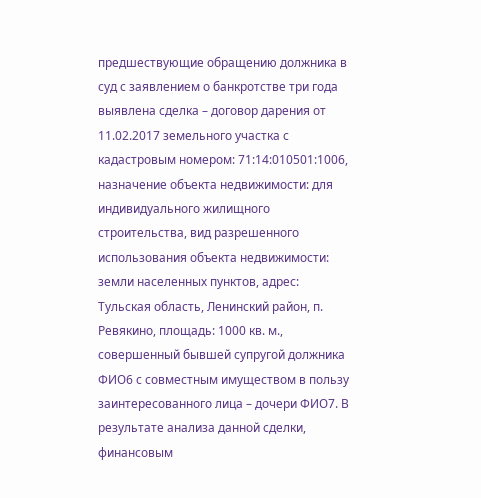предшествующие обращению должника в суд с заявлением о банкротстве три года выявлена сделка – договор дарения от 11.02.2017 земельного участка с кадастровым номером: 71:14:010501:1006, назначение объекта недвижимости: для индивидуального жилищного строительства, вид разрешенного использования объекта недвижимости: земли населенных пунктов, адрес: Тульская область, Ленинский район, п. Ревякино, площадь: 1000 кв. м., совершенный бывшей супругой должника ФИО6 с совместным имуществом в пользу заинтересованного лица – дочери ФИО7. В результате анализа данной сделки, финансовым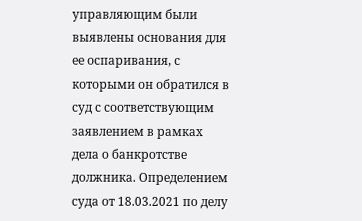управляющим были выявлены основания для ее оспаривания, с которыми он обратился в суд с соответствующим заявлением в рамках дела о банкротстве должника. Определением суда от 18.03.2021 по делу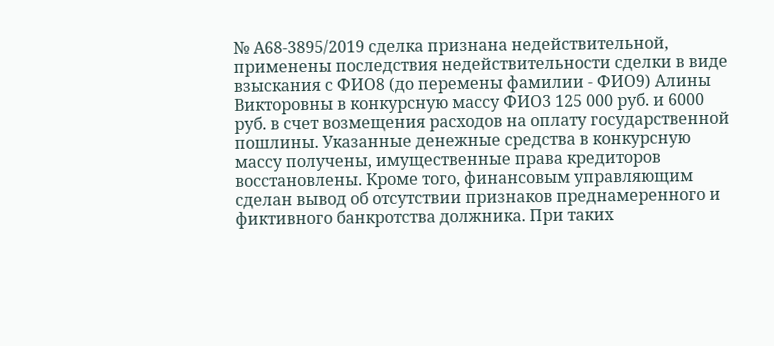№ А68-3895/2019 сделка признана недействительной, применены последствия недействительности сделки в виде взыскания с ФИО8 (до перемены фамилии - ФИО9) Алины Викторовны в конкурсную массу ФИО3 125 000 руб. и 6000 руб. в счет возмещения расходов на оплату государственной пошлины. Указанные денежные средства в конкурсную массу получены, имущественные права кредиторов восстановлены. Кроме того, финансовым управляющим сделан вывод об отсутствии признаков преднамеренного и фиктивного банкротства должника. При таких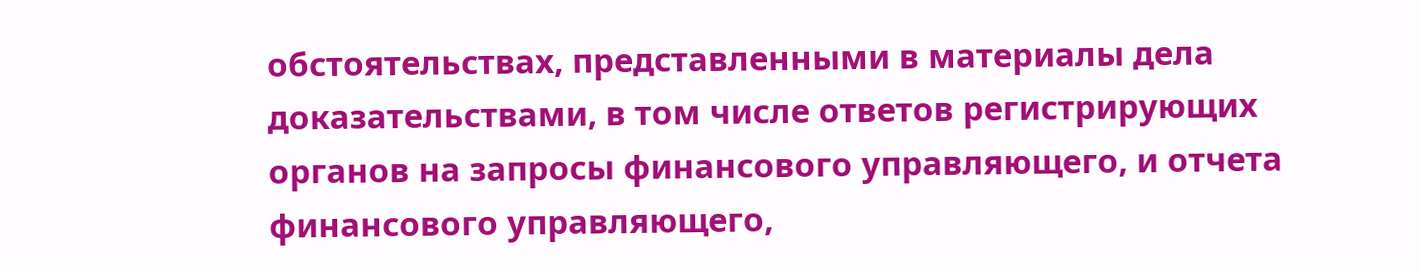обстоятельствах, представленными в материалы дела доказательствами, в том числе ответов регистрирующих органов на запросы финансового управляющего, и отчета финансового управляющего,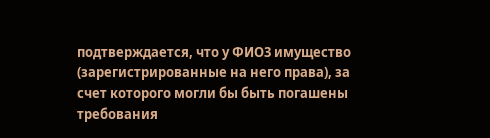подтверждается, что у ФИО3 имущество (зарегистрированные на него права), за счет которого могли бы быть погашены требования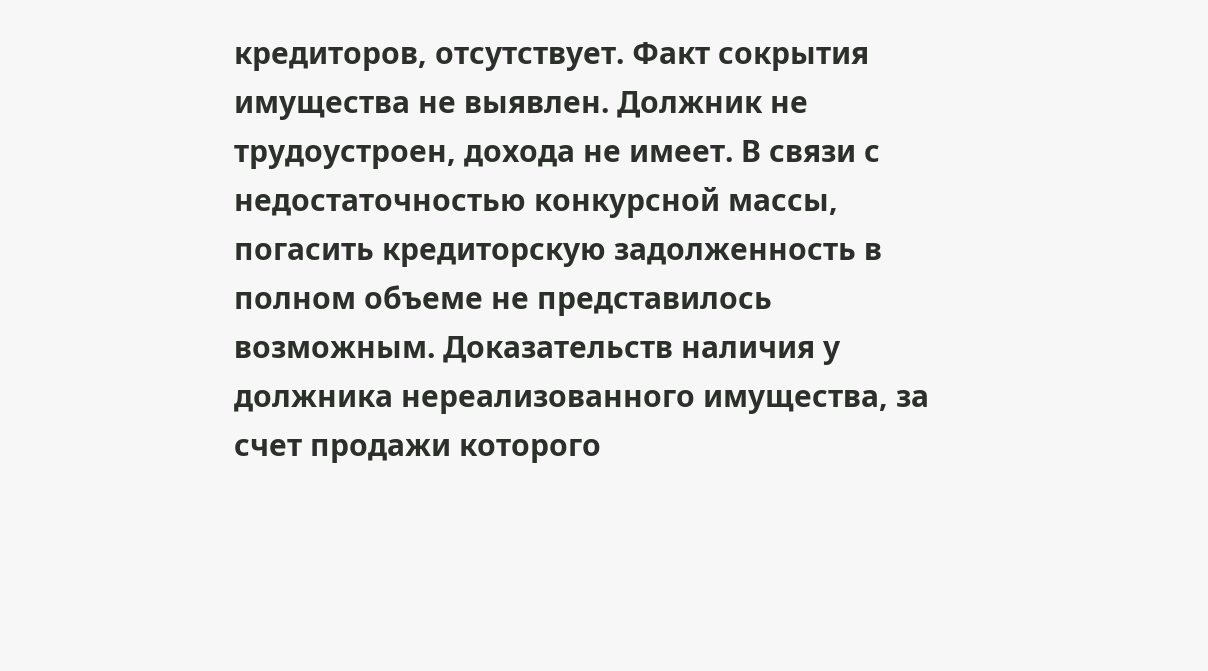кредиторов, отсутствует. Факт сокрытия имущества не выявлен. Должник не трудоустроен, дохода не имеет. В связи с недостаточностью конкурсной массы, погасить кредиторскую задолженность в полном объеме не представилось возможным. Доказательств наличия у должника нереализованного имущества, за счет продажи которого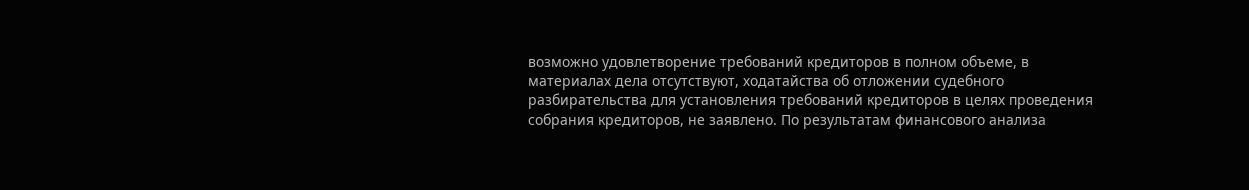возможно удовлетворение требований кредиторов в полном объеме, в материалах дела отсутствуют, ходатайства об отложении судебного разбирательства для установления требований кредиторов в целях проведения собрания кредиторов, не заявлено. По результатам финансового анализа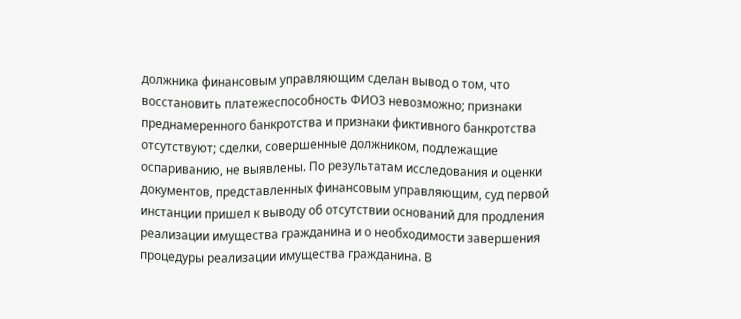должника финансовым управляющим сделан вывод о том, что восстановить платежеспособность ФИО3 невозможно; признаки преднамеренного банкротства и признаки фиктивного банкротства отсутствуют; сделки, совершенные должником, подлежащие оспариванию, не выявлены. По результатам исследования и оценки документов, представленных финансовым управляющим, суд первой инстанции пришел к выводу об отсутствии оснований для продления реализации имущества гражданина и о необходимости завершения процедуры реализации имущества гражданина. В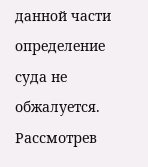данной части определение суда не обжалуется. Рассмотрев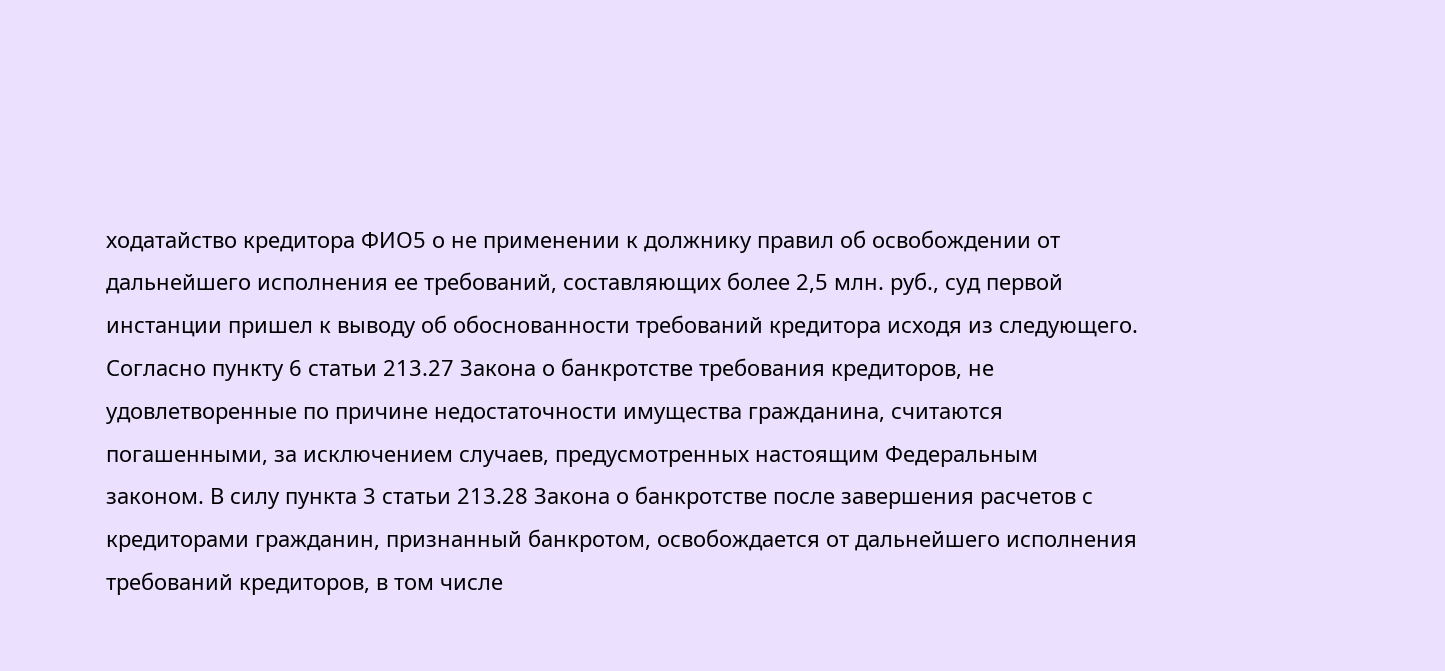ходатайство кредитора ФИО5 о не применении к должнику правил об освобождении от дальнейшего исполнения ее требований, составляющих более 2,5 млн. руб., суд первой инстанции пришел к выводу об обоснованности требований кредитора исходя из следующего. Согласно пункту 6 статьи 213.27 Закона о банкротстве требования кредиторов, не удовлетворенные по причине недостаточности имущества гражданина, считаются погашенными, за исключением случаев, предусмотренных настоящим Федеральным законом. В силу пункта 3 статьи 213.28 Закона о банкротстве после завершения расчетов с кредиторами гражданин, признанный банкротом, освобождается от дальнейшего исполнения требований кредиторов, в том числе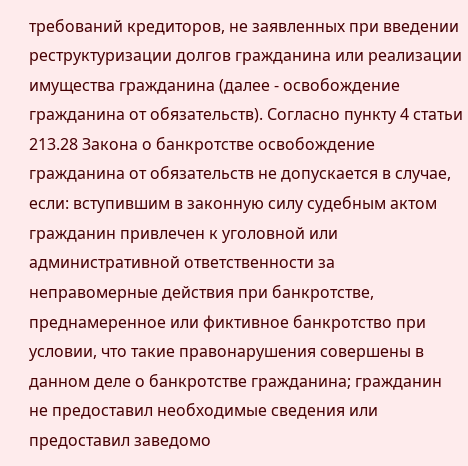требований кредиторов, не заявленных при введении реструктуризации долгов гражданина или реализации имущества гражданина (далее - освобождение гражданина от обязательств). Согласно пункту 4 статьи 213.28 Закона о банкротстве освобождение гражданина от обязательств не допускается в случае, если: вступившим в законную силу судебным актом гражданин привлечен к уголовной или административной ответственности за неправомерные действия при банкротстве, преднамеренное или фиктивное банкротство при условии, что такие правонарушения совершены в данном деле о банкротстве гражданина; гражданин не предоставил необходимые сведения или предоставил заведомо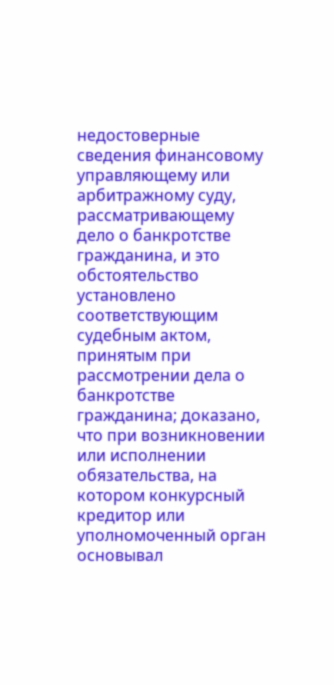недостоверные сведения финансовому управляющему или арбитражному суду, рассматривающему дело о банкротстве гражданина, и это обстоятельство установлено соответствующим судебным актом, принятым при рассмотрении дела о банкротстве гражданина; доказано, что при возникновении или исполнении обязательства, на котором конкурсный кредитор или уполномоченный орган основывал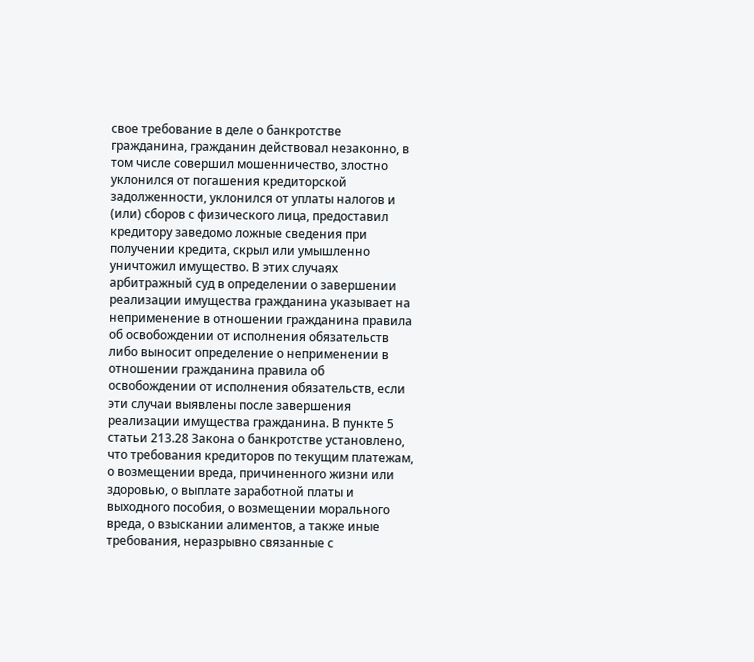свое требование в деле о банкротстве гражданина, гражданин действовал незаконно, в том числе совершил мошенничество, злостно уклонился от погашения кредиторской задолженности, уклонился от уплаты налогов и (или) сборов с физического лица, предоставил кредитору заведомо ложные сведения при получении кредита, скрыл или умышленно уничтожил имущество. В этих случаях арбитражный суд в определении о завершении реализации имущества гражданина указывает на неприменение в отношении гражданина правила об освобождении от исполнения обязательств либо выносит определение о неприменении в отношении гражданина правила об освобождении от исполнения обязательств, если эти случаи выявлены после завершения реализации имущества гражданина. В пункте 5 статьи 213.28 Закона о банкротстве установлено, что требования кредиторов по текущим платежам, о возмещении вреда, причиненного жизни или здоровью, о выплате заработной платы и выходного пособия, о возмещении морального вреда, о взыскании алиментов, а также иные требования, неразрывно связанные с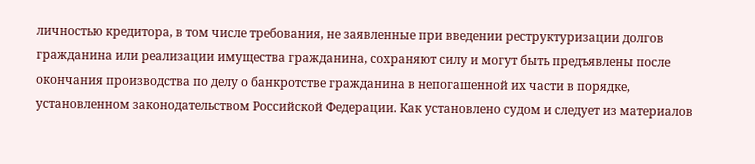личностью кредитора, в том числе требования, не заявленные при введении реструктуризации долгов гражданина или реализации имущества гражданина, сохраняют силу и могут быть предъявлены после окончания производства по делу о банкротстве гражданина в непогашенной их части в порядке, установленном законодательством Российской Федерации. Как установлено судом и следует из материалов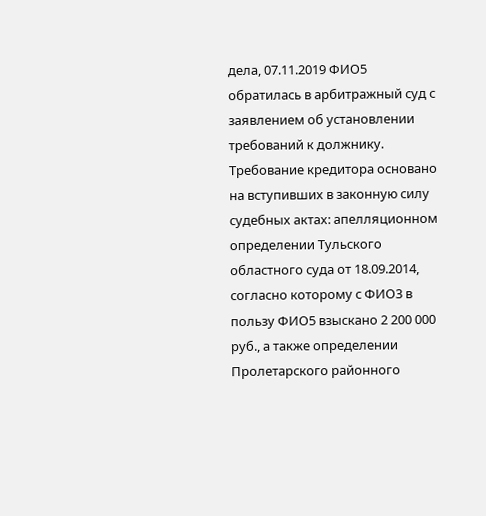дела, 07.11.2019 ФИО5 обратилась в арбитражный суд с заявлением об установлении требований к должнику. Требование кредитора основано на вступивших в законную силу судебных актах: апелляционном определении Тульского областного суда от 18.09.2014, согласно которому с ФИО3 в пользу ФИО5 взыскано 2 200 000 руб., а также определении Пролетарского районного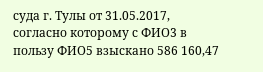суда г. Тулы от 31.05.2017, согласно которому с ФИО3 в пользу ФИО5 взыскано 586 160,47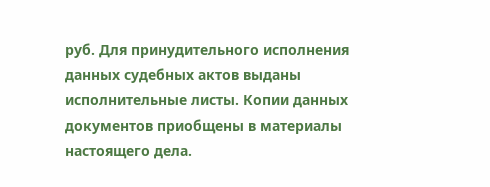руб. Для принудительного исполнения данных судебных актов выданы исполнительные листы. Копии данных документов приобщены в материалы настоящего дела.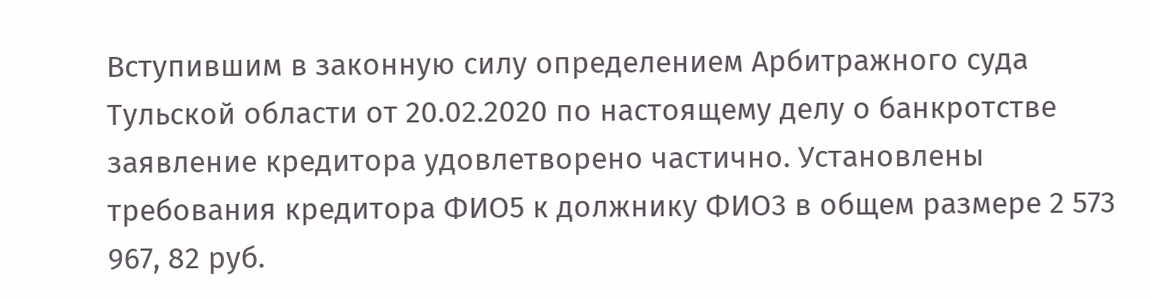Вступившим в законную силу определением Арбитражного суда Тульской области от 20.02.2020 по настоящему делу о банкротстве заявление кредитора удовлетворено частично. Установлены требования кредитора ФИО5 к должнику ФИО3 в общем размере 2 573 967, 82 руб.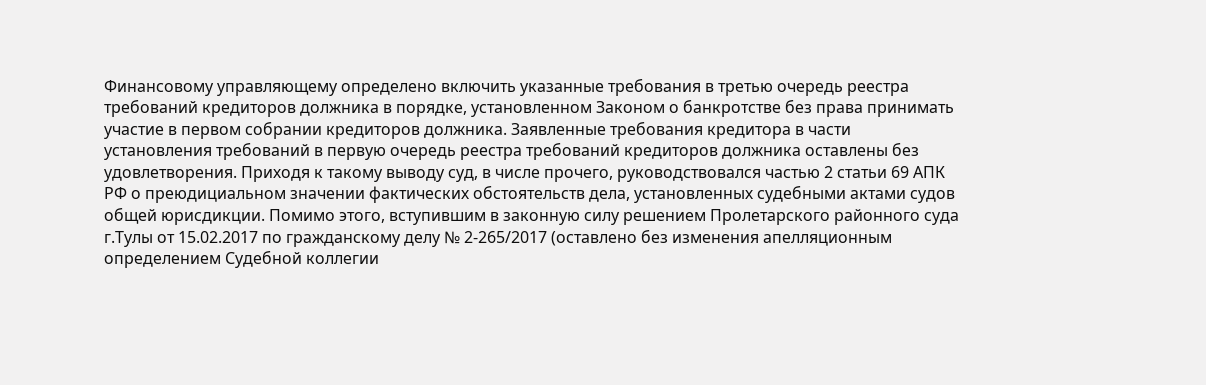Финансовому управляющему определено включить указанные требования в третью очередь реестра требований кредиторов должника в порядке, установленном Законом о банкротстве без права принимать участие в первом собрании кредиторов должника. Заявленные требования кредитора в части установления требований в первую очередь реестра требований кредиторов должника оставлены без удовлетворения. Приходя к такому выводу суд, в числе прочего, руководствовался частью 2 статьи 69 АПК РФ о преюдициальном значении фактических обстоятельств дела, установленных судебными актами судов общей юрисдикции. Помимо этого, вступившим в законную силу решением Пролетарского районного суда г.Тулы от 15.02.2017 по гражданскому делу № 2-265/2017 (оставлено без изменения апелляционным определением Судебной коллегии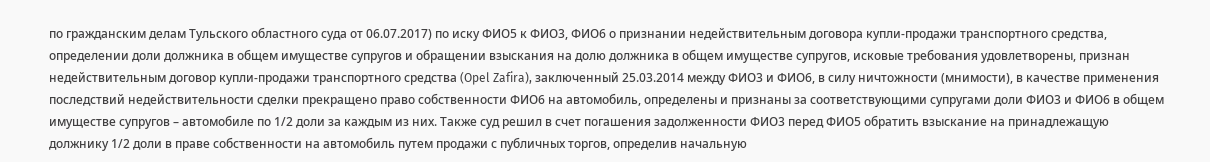по гражданским делам Тульского областного суда от 06.07.2017) по иску ФИО5 к ФИО3, ФИО6 о признании недействительным договора купли-продажи транспортного средства, определении доли должника в общем имуществе супругов и обращении взыскания на долю должника в общем имуществе супругов, исковые требования удовлетворены, признан недействительным договор купли-продажи транспортного средства (Opel Zafira), заключенный 25.03.2014 между ФИО3 и ФИО6, в силу ничтожности (мнимости), в качестве применения последствий недействительности сделки прекращено право собственности ФИО6 на автомобиль, определены и признаны за соответствующими супругами доли ФИО3 и ФИО6 в общем имуществе супругов – автомобиле по 1/2 доли за каждым из них. Также суд решил в счет погашения задолженности ФИО3 перед ФИО5 обратить взыскание на принадлежащую должнику 1/2 доли в праве собственности на автомобиль путем продажи с публичных торгов, определив начальную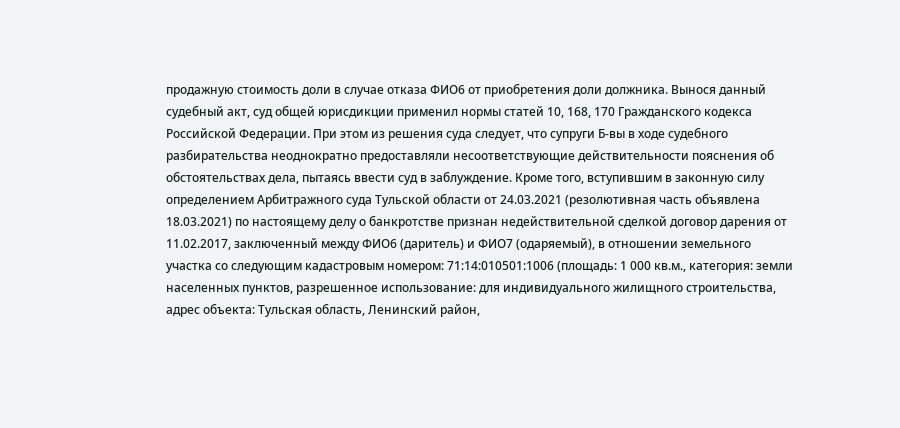продажную стоимость доли в случае отказа ФИО6 от приобретения доли должника. Вынося данный судебный акт, суд общей юрисдикции применил нормы статей 10, 168, 170 Гражданского кодекса Российской Федерации. При этом из решения суда следует, что супруги Б-вы в ходе судебного разбирательства неоднократно предоставляли несоответствующие действительности пояснения об обстоятельствах дела, пытаясь ввести суд в заблуждение. Кроме того, вступившим в законную силу определением Арбитражного суда Тульской области от 24.03.2021 (резолютивная часть объявлена 18.03.2021) по настоящему делу о банкротстве признан недействительной сделкой договор дарения от 11.02.2017, заключенный между ФИО6 (даритель) и ФИО7 (одаряемый), в отношении земельного участка со следующим кадастровым номером: 71:14:010501:1006 (площадь: 1 000 кв.м., категория: земли населенных пунктов, разрешенное использование: для индивидуального жилищного строительства, адрес объекта: Тульская область, Ленинский район,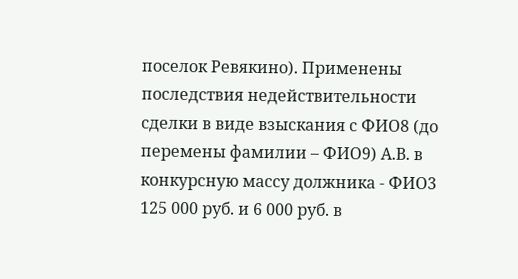поселок Ревякино). Применены последствия недействительности сделки в виде взыскания с ФИО8 (до перемены фамилии – ФИО9) А.В. в конкурсную массу должника - ФИО3 125 000 руб. и 6 000 руб. в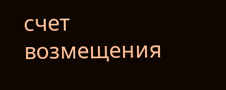счет возмещения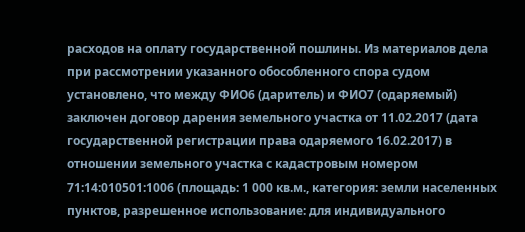расходов на оплату государственной пошлины. Из материалов дела при рассмотрении указанного обособленного спора судом установлено, что между ФИО6 (даритель) и ФИО7 (одаряемый) заключен договор дарения земельного участка от 11.02.2017 (дата государственной регистрации права одаряемого 16.02.2017) в отношении земельного участка с кадастровым номером 71:14:010501:1006 (площадь: 1 000 кв.м., категория: земли населенных пунктов, разрешенное использование: для индивидуального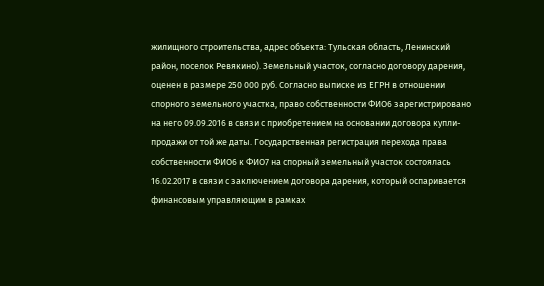жилищного строительства, адрес объекта: Тульская область, Ленинский район, поселок Ревякино). Земельный участок, согласно договору дарения, оценен в размере 250 000 руб. Согласно выписке из ЕГРН в отношении спорного земельного участка, право собственности ФИО6 зарегистрировано на него 09.09.2016 в связи с приобретением на основании договора купли-продажи от той же даты. Государственная регистрация перехода права собственности ФИО6 к ФИО7 на спорный земельный участок состоялась 16.02.2017 в связи с заключением договора дарения, который оспаривается финансовым управляющим в рамках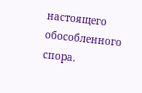настоящего обособленного спора.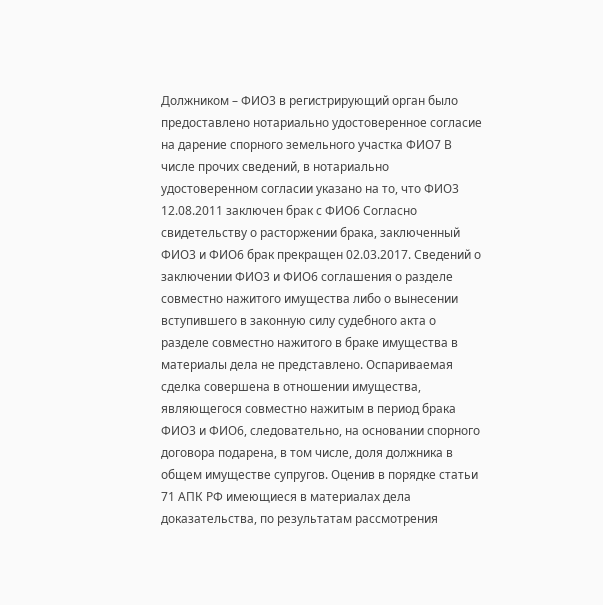Должником – ФИО3 в регистрирующий орган было предоставлено нотариально удостоверенное согласие на дарение спорного земельного участка ФИО7 В числе прочих сведений, в нотариально удостоверенном согласии указано на то, что ФИО3 12.08.2011 заключен брак с ФИО6 Согласно свидетельству о расторжении брака, заключенный ФИО3 и ФИО6 брак прекращен 02.03.2017. Сведений о заключении ФИО3 и ФИО6 соглашения о разделе совместно нажитого имущества либо о вынесении вступившего в законную силу судебного акта о разделе совместно нажитого в браке имущества в материалы дела не представлено. Оспариваемая сделка совершена в отношении имущества, являющегося совместно нажитым в период брака ФИО3 и ФИО6, следовательно, на основании спорного договора подарена, в том числе, доля должника в общем имуществе супругов. Оценив в порядке статьи 71 АПК РФ имеющиеся в материалах дела доказательства, по результатам рассмотрения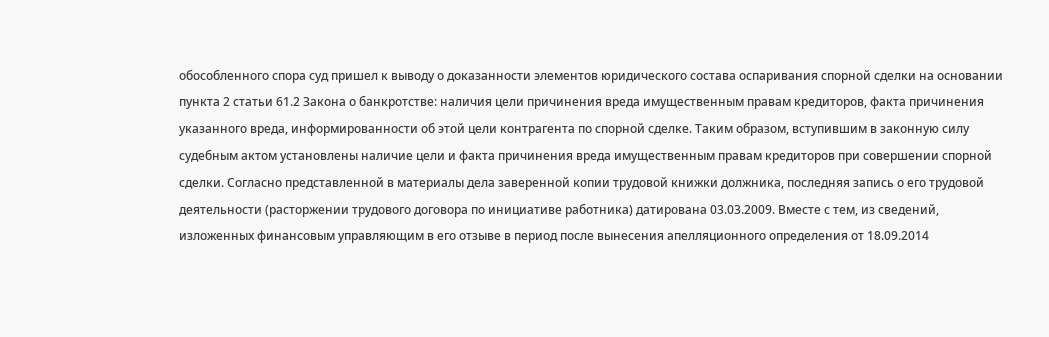обособленного спора суд пришел к выводу о доказанности элементов юридического состава оспаривания спорной сделки на основании пункта 2 статьи 61.2 Закона о банкротстве: наличия цели причинения вреда имущественным правам кредиторов, факта причинения указанного вреда, информированности об этой цели контрагента по спорной сделке. Таким образом, вступившим в законную силу судебным актом установлены наличие цели и факта причинения вреда имущественным правам кредиторов при совершении спорной сделки. Согласно представленной в материалы дела заверенной копии трудовой книжки должника, последняя запись о его трудовой деятельности (расторжении трудового договора по инициативе работника) датирована 03.03.2009. Вместе с тем, из сведений, изложенных финансовым управляющим в его отзыве в период после вынесения апелляционного определения от 18.09.2014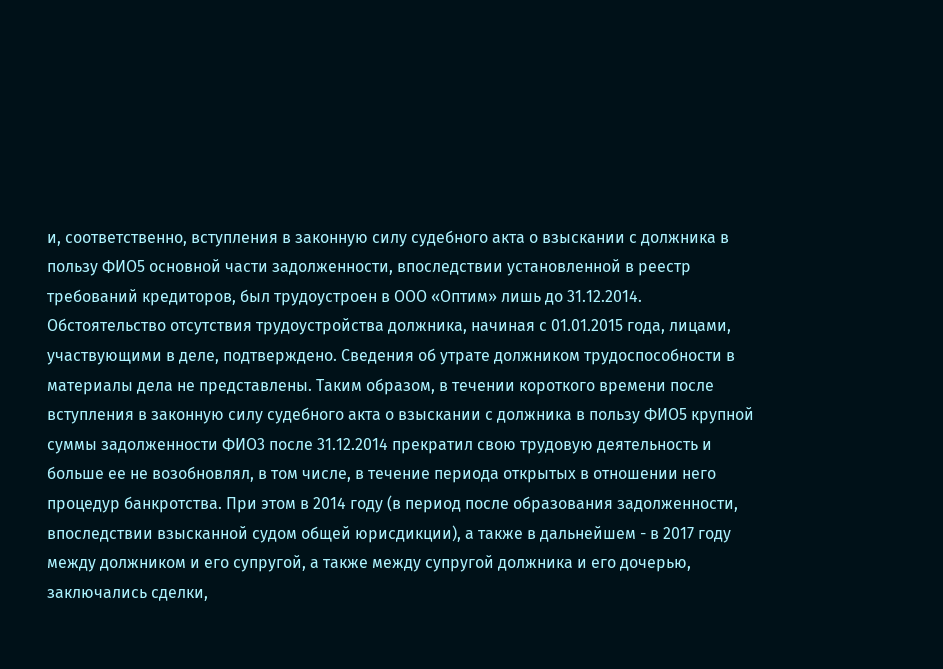и, соответственно, вступления в законную силу судебного акта о взыскании с должника в пользу ФИО5 основной части задолженности, впоследствии установленной в реестр требований кредиторов, был трудоустроен в ООО «Оптим» лишь до 31.12.2014. Обстоятельство отсутствия трудоустройства должника, начиная с 01.01.2015 года, лицами, участвующими в деле, подтверждено. Сведения об утрате должником трудоспособности в материалы дела не представлены. Таким образом, в течении короткого времени после вступления в законную силу судебного акта о взыскании с должника в пользу ФИО5 крупной суммы задолженности ФИО3 после 31.12.2014 прекратил свою трудовую деятельность и больше ее не возобновлял, в том числе, в течение периода открытых в отношении него процедур банкротства. При этом в 2014 году (в период после образования задолженности, впоследствии взысканной судом общей юрисдикции), а также в дальнейшем - в 2017 году между должником и его супругой, а также между супругой должника и его дочерью, заключались сделки,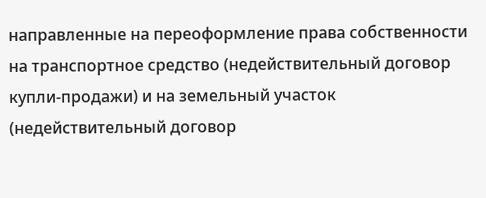направленные на переоформление права собственности на транспортное средство (недействительный договор купли-продажи) и на земельный участок (недействительный договор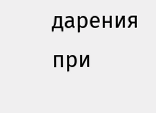дарения при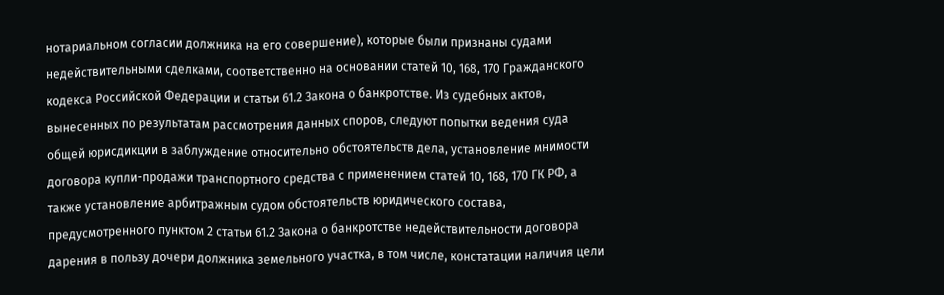нотариальном согласии должника на его совершение), которые были признаны судами недействительными сделками, соответственно на основании статей 10, 168, 170 Гражданского кодекса Российской Федерации и статьи 61.2 Закона о банкротстве. Из судебных актов, вынесенных по результатам рассмотрения данных споров, следуют попытки ведения суда общей юрисдикции в заблуждение относительно обстоятельств дела, установление мнимости договора купли-продажи транспортного средства с применением статей 10, 168, 170 ГК РФ, а также установление арбитражным судом обстоятельств юридического состава, предусмотренного пунктом 2 статьи 61.2 Закона о банкротстве недействительности договора дарения в пользу дочери должника земельного участка, в том числе, констатации наличия цели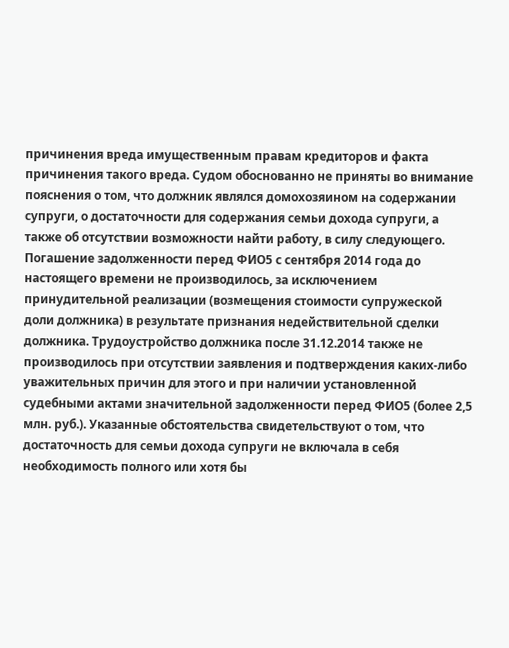причинения вреда имущественным правам кредиторов и факта причинения такого вреда. Судом обоснованно не приняты во внимание пояснения о том, что должник являлся домохозяином на содержании супруги, о достаточности для содержания семьи дохода супруги, а также об отсутствии возможности найти работу, в силу следующего. Погашение задолженности перед ФИО5 с сентября 2014 года до настоящего времени не производилось, за исключением принудительной реализации (возмещения стоимости супружеской доли должника) в результате признания недействительной сделки должника. Трудоустройство должника после 31.12.2014 также не производилось при отсутствии заявления и подтверждения каких-либо уважительных причин для этого и при наличии установленной судебными актами значительной задолженности перед ФИО5 (более 2,5 млн. руб.). Указанные обстоятельства свидетельствуют о том, что достаточность для семьи дохода супруги не включала в себя необходимость полного или хотя бы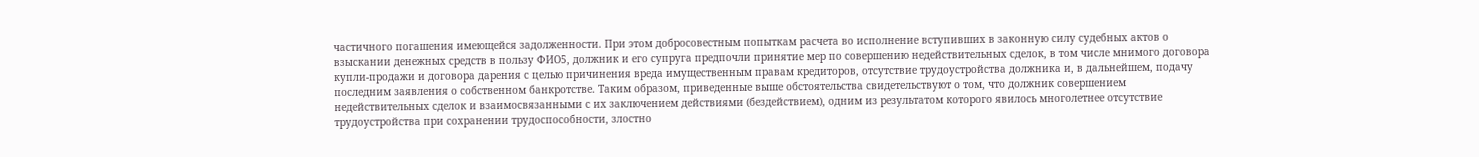частичного погашения имеющейся задолженности. При этом добросовестным попыткам расчета во исполнение вступивших в законную силу судебных актов о взыскании денежных средств в пользу ФИО5, должник и его супруга предпочли принятие мер по совершению недействительных сделок, в том числе мнимого договора купли-продажи и договора дарения с целью причинения вреда имущественным правам кредиторов, отсутствие трудоустройства должника и, в дальнейшем, подачу последним заявления о собственном банкротстве. Таким образом, приведенные выше обстоятельства свидетельствуют о том, что должник совершением недействительных сделок и взаимосвязанными с их заключением действиями (бездействием), одним из результатом которого явилось многолетнее отсутствие трудоустройства при сохранении трудоспособности, злостно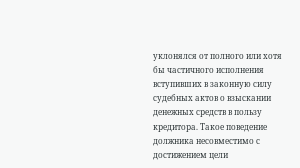уклонялся от полного или хотя бы частичного исполнения вступивших в законную силу судебных актов о взыскании денежных средств в пользу кредитора. Такое поведение должника несовместимо с достижением цели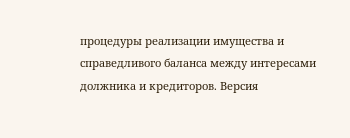процедуры реализации имущества и справедливого баланса между интересами должника и кредиторов. Версия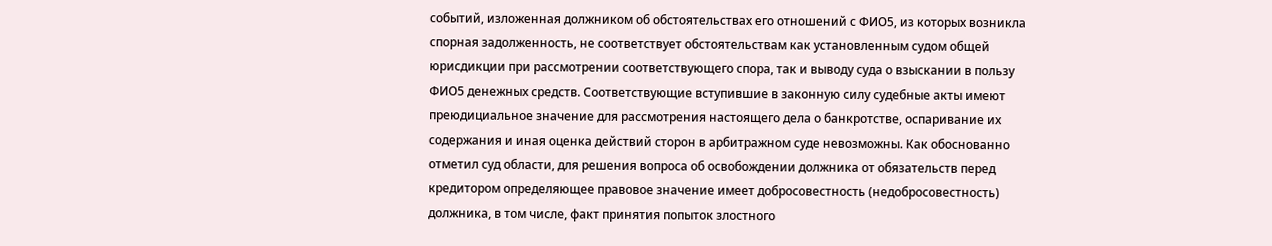событий, изложенная должником об обстоятельствах его отношений с ФИО5, из которых возникла спорная задолженность, не соответствует обстоятельствам как установленным судом общей юрисдикции при рассмотрении соответствующего спора, так и выводу суда о взыскании в пользу ФИО5 денежных средств. Соответствующие вступившие в законную силу судебные акты имеют преюдициальное значение для рассмотрения настоящего дела о банкротстве, оспаривание их содержания и иная оценка действий сторон в арбитражном суде невозможны. Как обоснованно отметил суд области, для решения вопроса об освобождении должника от обязательств перед кредитором определяющее правовое значение имеет добросовестность (недобросовестность) должника, в том числе, факт принятия попыток злостного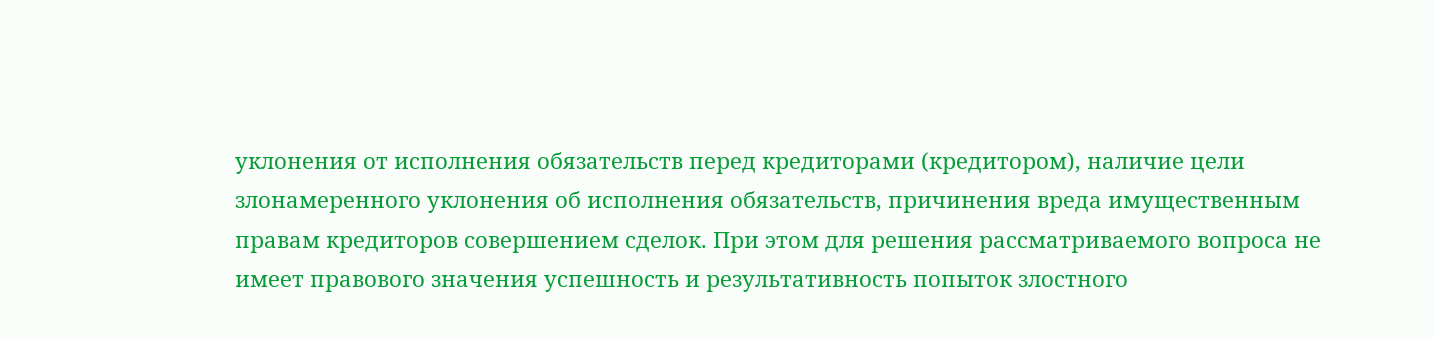уклонения от исполнения обязательств перед кредиторами (кредитором), наличие цели злонамеренного уклонения об исполнения обязательств, причинения вреда имущественным правам кредиторов совершением сделок. При этом для решения рассматриваемого вопроса не имеет правового значения успешность и результативность попыток злостного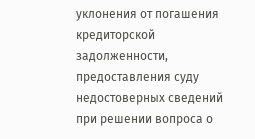уклонения от погашения кредиторской задолженности, предоставления суду недостоверных сведений при решении вопроса о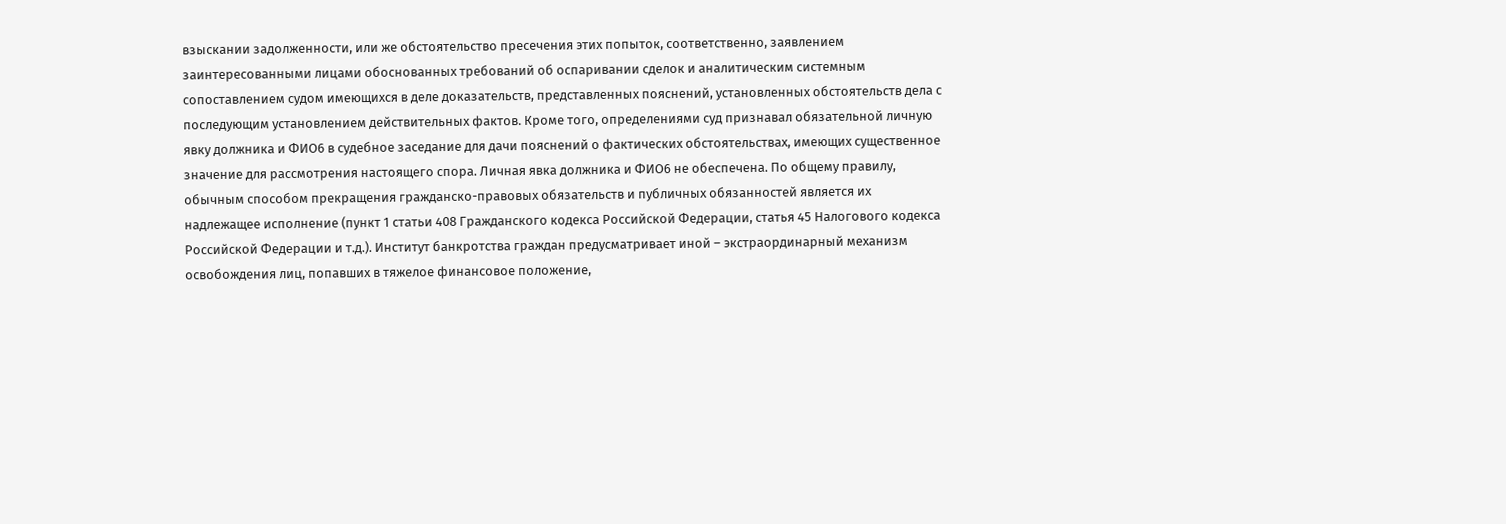взыскании задолженности, или же обстоятельство пресечения этих попыток, соответственно, заявлением заинтересованными лицами обоснованных требований об оспаривании сделок и аналитическим системным сопоставлением судом имеющихся в деле доказательств, представленных пояснений, установленных обстоятельств дела с последующим установлением действительных фактов. Кроме того, определениями суд признавал обязательной личную явку должника и ФИО6 в судебное заседание для дачи пояснений о фактических обстоятельствах, имеющих существенное значение для рассмотрения настоящего спора. Личная явка должника и ФИО6 не обеспечена. По общему правилу, обычным способом прекращения гражданско-правовых обязательств и публичных обязанностей является их надлежащее исполнение (пункт 1 статьи 408 Гражданского кодекса Российской Федерации, статья 45 Налогового кодекса Российской Федерации и т.д.). Институт банкротства граждан предусматривает иной – экстраординарный механизм освобождения лиц, попавших в тяжелое финансовое положение,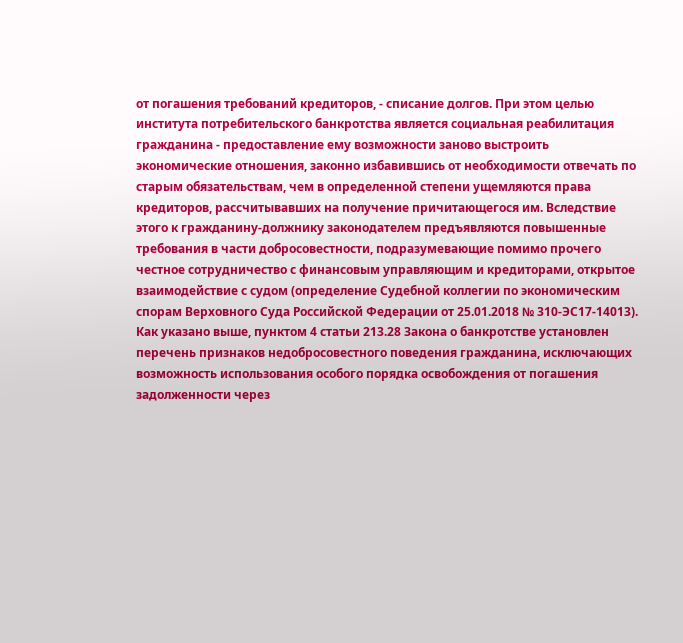от погашения требований кредиторов, - списание долгов. При этом целью института потребительского банкротства является социальная реабилитация гражданина - предоставление ему возможности заново выстроить экономические отношения, законно избавившись от необходимости отвечать по старым обязательствам, чем в определенной степени ущемляются права кредиторов, рассчитывавших на получение причитающегося им. Вследствие этого к гражданину-должнику законодателем предъявляются повышенные требования в части добросовестности, подразумевающие помимо прочего честное сотрудничество с финансовым управляющим и кредиторами, открытое взаимодействие с судом (определение Судебной коллегии по экономическим спорам Верховного Суда Российской Федерации от 25.01.2018 № 310-ЭС17-14013). Как указано выше, пунктом 4 статьи 213.28 Закона о банкротстве установлен перечень признаков недобросовестного поведения гражданина, исключающих возможность использования особого порядка освобождения от погашения задолженности через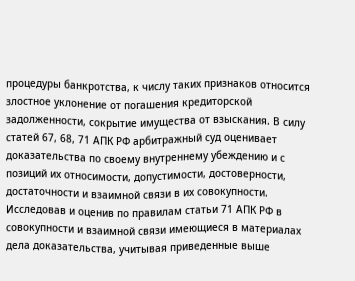процедуры банкротства, к числу таких признаков относится злостное уклонение от погашения кредиторской задолженности, сокрытие имущества от взыскания. В силу статей 67, 68, 71 АПК РФ арбитражный суд оценивает доказательства по своему внутреннему убеждению и с позиций их относимости, допустимости, достоверности, достаточности и взаимной связи в их совокупности. Исследовав и оценив по правилам статьи 71 АПК РФ в совокупности и взаимной связи имеющиеся в материалах дела доказательства, учитывая приведенные выше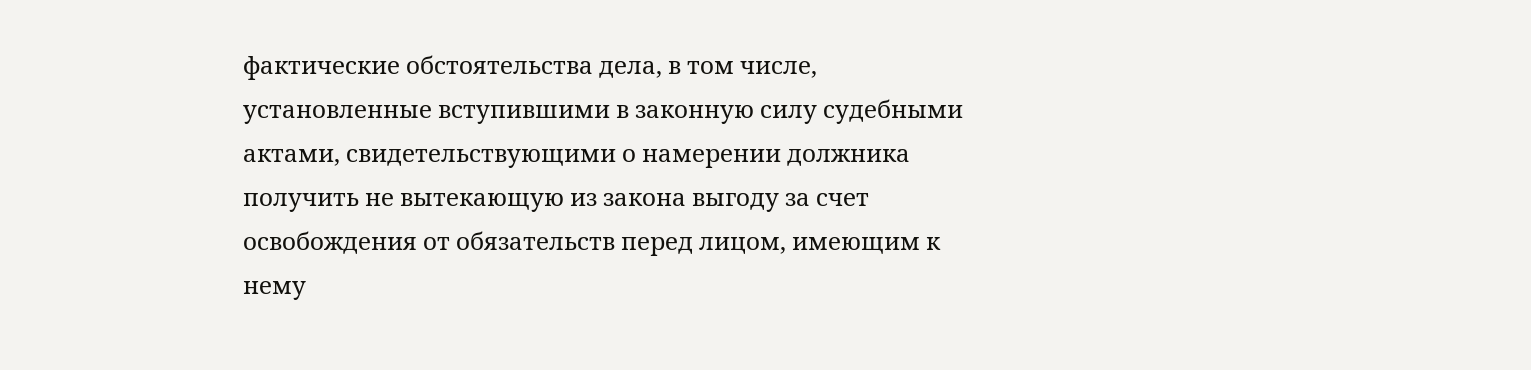фактические обстоятельства дела, в том числе, установленные вступившими в законную силу судебными актами, свидетельствующими о намерении должника получить не вытекающую из закона выгоду за счет освобождения от обязательств перед лицом, имеющим к нему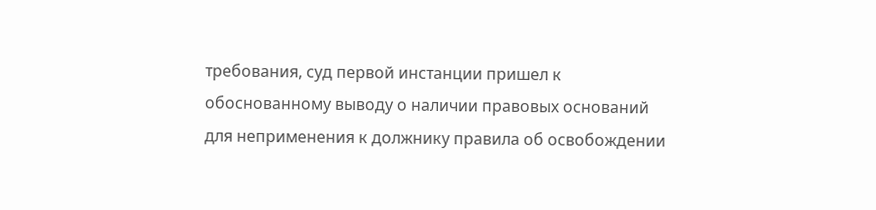требования, суд первой инстанции пришел к обоснованному выводу о наличии правовых оснований для неприменения к должнику правила об освобождении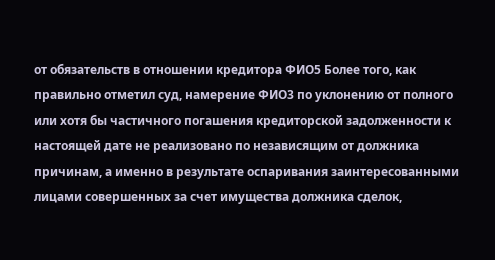от обязательств в отношении кредитора ФИО5 Более того, как правильно отметил суд, намерение ФИО3 по уклонению от полного или хотя бы частичного погашения кредиторской задолженности к настоящей дате не реализовано по независящим от должника причинам, а именно в результате оспаривания заинтересованными лицами совершенных за счет имущества должника сделок,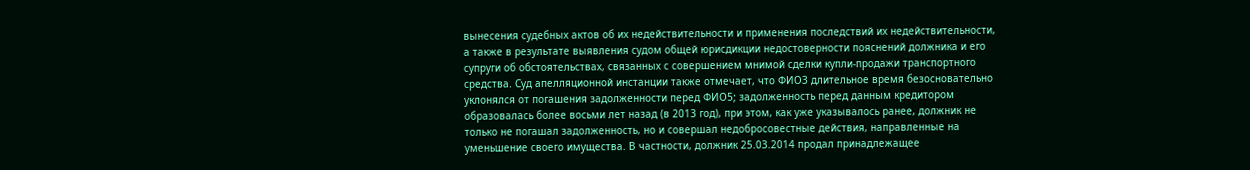вынесения судебных актов об их недействительности и применения последствий их недействительности, а также в результате выявления судом общей юрисдикции недостоверности пояснений должника и его супруги об обстоятельствах, связанных с совершением мнимой сделки купли-продажи транспортного средства. Суд апелляционной инстанции также отмечает, что ФИО3 длительное время безосновательно уклонялся от погашения задолженности перед ФИО5; задолженность перед данным кредитором образовалась более восьми лет назад (в 2013 год), при этом, как уже указывалось ранее, должник не только не погашал задолженность, но и совершал недобросовестные действия, направленные на уменьшение своего имущества. В частности, должник 25.03.2014 продал принадлежащее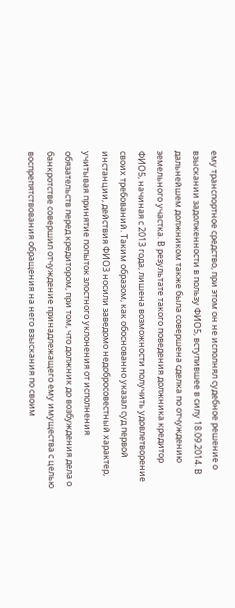ему транспортное средство, при этом он не исполнял судебное решение о взыскании задолженности в пользу ФИО5, вступившее в силу 18.09.2014. В дальнейшем должником также была совершена сделка по отчуждению земельного участка. В результате такого поведения должника кредитор ФИО5, начиная с 2013 года, лишена возможности получить удовлетворение своих требований. Таким образом, как обоснованно указал суд первой инстанции, действия ФИО3 носили заведомо недобросовестный характер, учитывая принятие попыток злостного уклонения от исполнения обязательств перед кредитором, при том, что должник до возбуждения дела о банкротстве совершил отчуждение принадлежащего ему имущества с целью воспрепятствования обращения на него взыскания по своим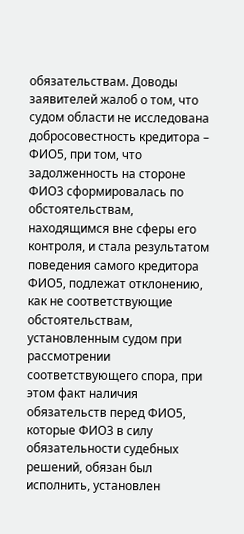обязательствам. Доводы заявителей жалоб о том, что судом области не исследована добросовестность кредитора – ФИО5, при том, что задолженность на стороне ФИО3 сформировалась по обстоятельствам, находящимся вне сферы его контроля, и стала результатом поведения самого кредитора ФИО5, подлежат отклонению, как не соответствующие обстоятельствам, установленным судом при рассмотрении соответствующего спора, при этом факт наличия обязательств перед ФИО5, которые ФИО3 в силу обязательности судебных решений, обязан был исполнить, установлен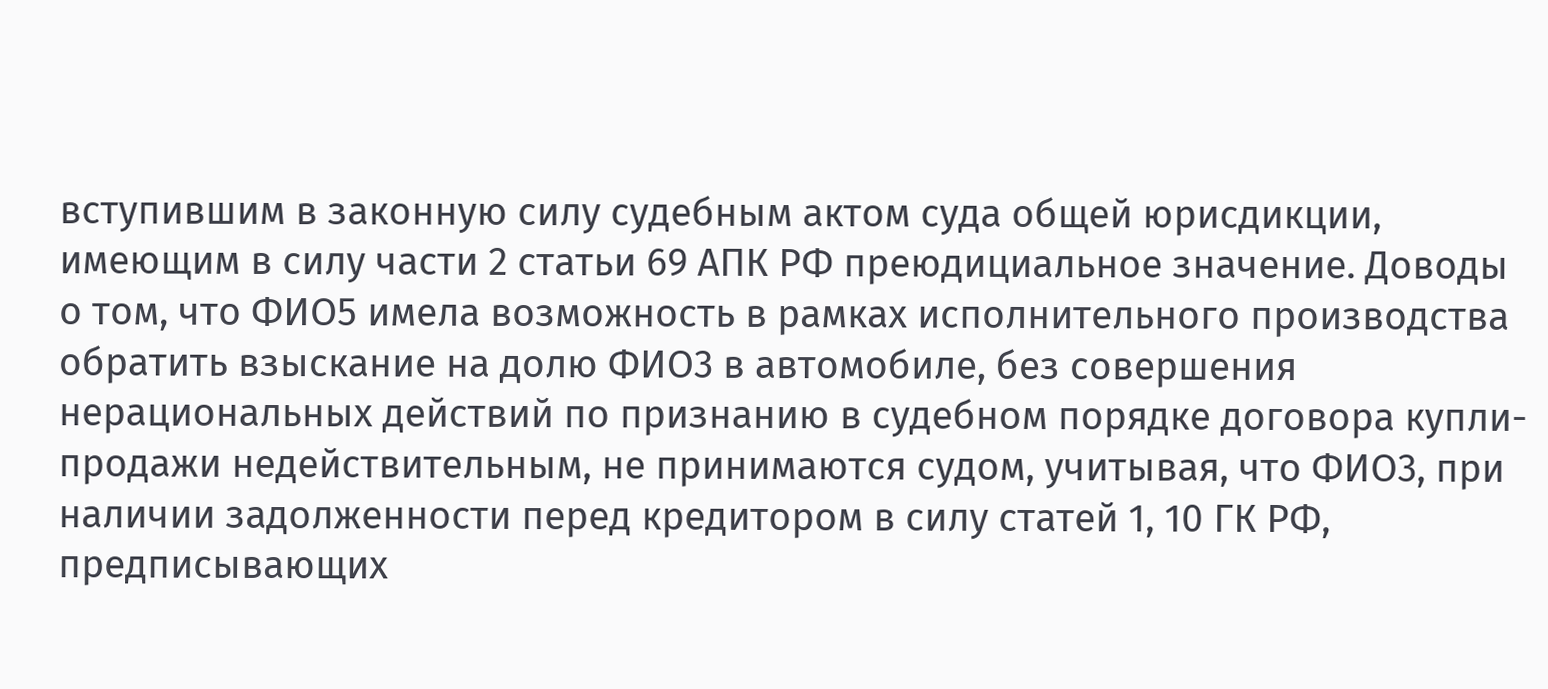вступившим в законную силу судебным актом суда общей юрисдикции, имеющим в силу части 2 статьи 69 АПК РФ преюдициальное значение. Доводы о том, что ФИО5 имела возможность в рамках исполнительного производства обратить взыскание на долю ФИО3 в автомобиле, без совершения нерациональных действий по признанию в судебном порядке договора купли-продажи недействительным, не принимаются судом, учитывая, что ФИО3, при наличии задолженности перед кредитором в силу статей 1, 10 ГК РФ, предписывающих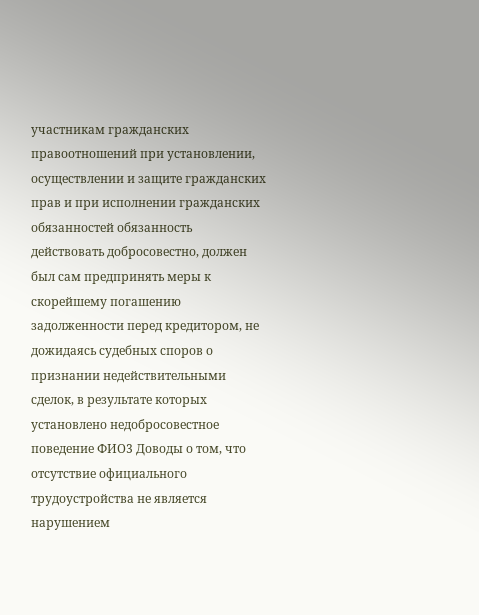участникам гражданских правоотношений при установлении, осуществлении и защите гражданских прав и при исполнении гражданских обязанностей обязанность действовать добросовестно, должен был сам предпринять меры к скорейшему погашению задолженности перед кредитором, не дожидаясь судебных споров о признании недействительными сделок, в результате которых установлено недобросовестное поведение ФИО3 Доводы о том, что отсутствие официального трудоустройства не является нарушением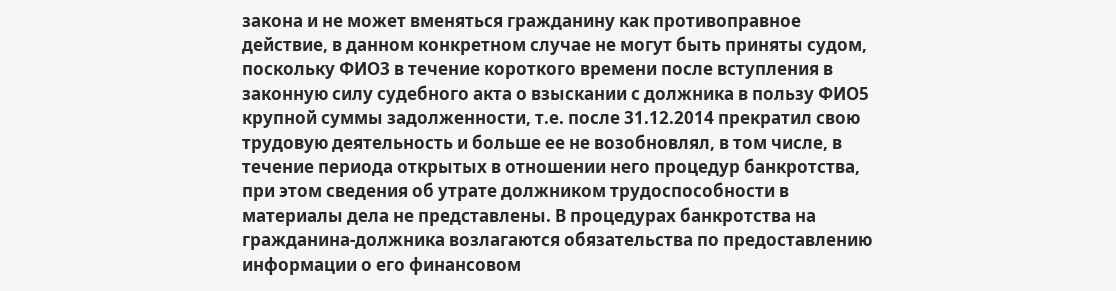закона и не может вменяться гражданину как противоправное действие, в данном конкретном случае не могут быть приняты судом, поскольку ФИО3 в течение короткого времени после вступления в законную силу судебного акта о взыскании с должника в пользу ФИО5 крупной суммы задолженности, т.е. после 31.12.2014 прекратил свою трудовую деятельность и больше ее не возобновлял, в том числе, в течение периода открытых в отношении него процедур банкротства, при этом сведения об утрате должником трудоспособности в материалы дела не представлены. В процедурах банкротства на гражданина-должника возлагаются обязательства по предоставлению информации о его финансовом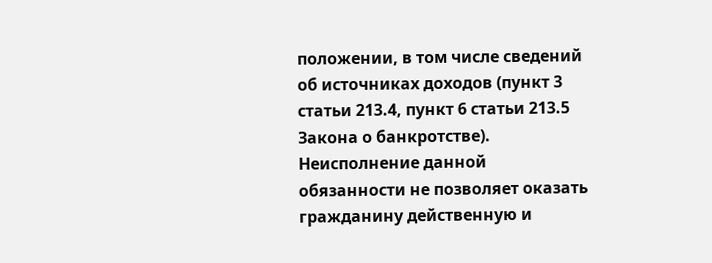положении, в том числе сведений об источниках доходов (пункт 3 статьи 213.4, пункт 6 статьи 213.5 Закона о банкротстве). Неисполнение данной обязанности не позволяет оказать гражданину действенную и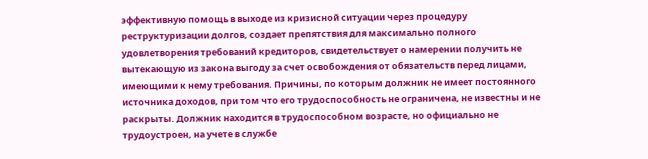эффективную помощь в выходе из кризисной ситуации через процедуру реструктуризации долгов, создает препятствия для максимально полного удовлетворения требований кредиторов, свидетельствует о намерении получить не вытекающую из закона выгоду за счет освобождения от обязательств перед лицами, имеющими к нему требования. Причины, по которым должник не имеет постоянного источника доходов, при том что его трудоспособность не ограничена, не известны и не раскрыты. Должник находится в трудоспособном возрасте, но официально не трудоустроен, на учете в службе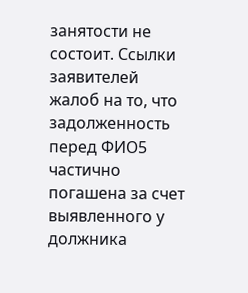занятости не состоит. Ссылки заявителей жалоб на то, что задолженность перед ФИО5 частично погашена за счет выявленного у должника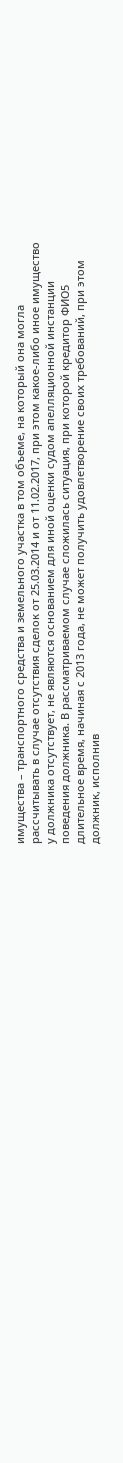имущества – транспортного средства и земельного участка в том объеме, на который она могла рассчитывать в случае отсутствия сделок от 25.03.2014 и от 11.02.2017, при этом какое-либо иное имущество у должника отсутствует, не являются основанием для иной оценки судом апелляционной инстанции поведения должника. В рассматриваемом случае сложилась ситуация, при которой кредитор ФИО5 длительное время, начиная с 2013 года, не может получить удовлетворение своих требований, при этом должник, исполнив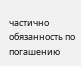частично обязанность по погашению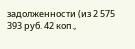задолженности (из 2 575 393 руб. 42 коп.,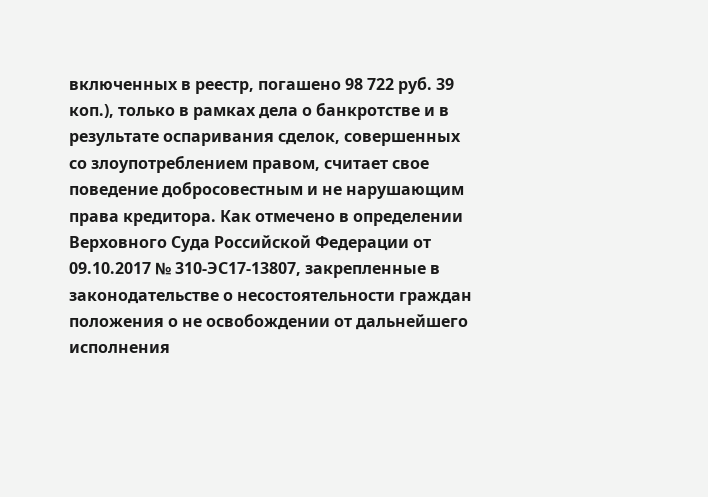включенных в реестр, погашено 98 722 руб. 39 коп.), только в рамках дела о банкротстве и в результате оспаривания сделок, совершенных со злоупотреблением правом, считает свое поведение добросовестным и не нарушающим права кредитора. Как отмечено в определении Верховного Суда Российской Федерации от 09.10.2017 № 310-ЭС17-13807, закрепленные в законодательстве о несостоятельности граждан положения о не освобождении от дальнейшего исполнения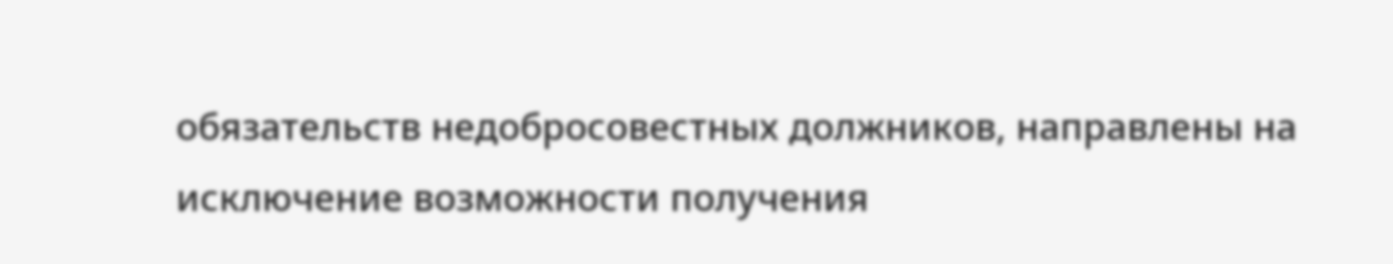обязательств недобросовестных должников, направлены на исключение возможности получения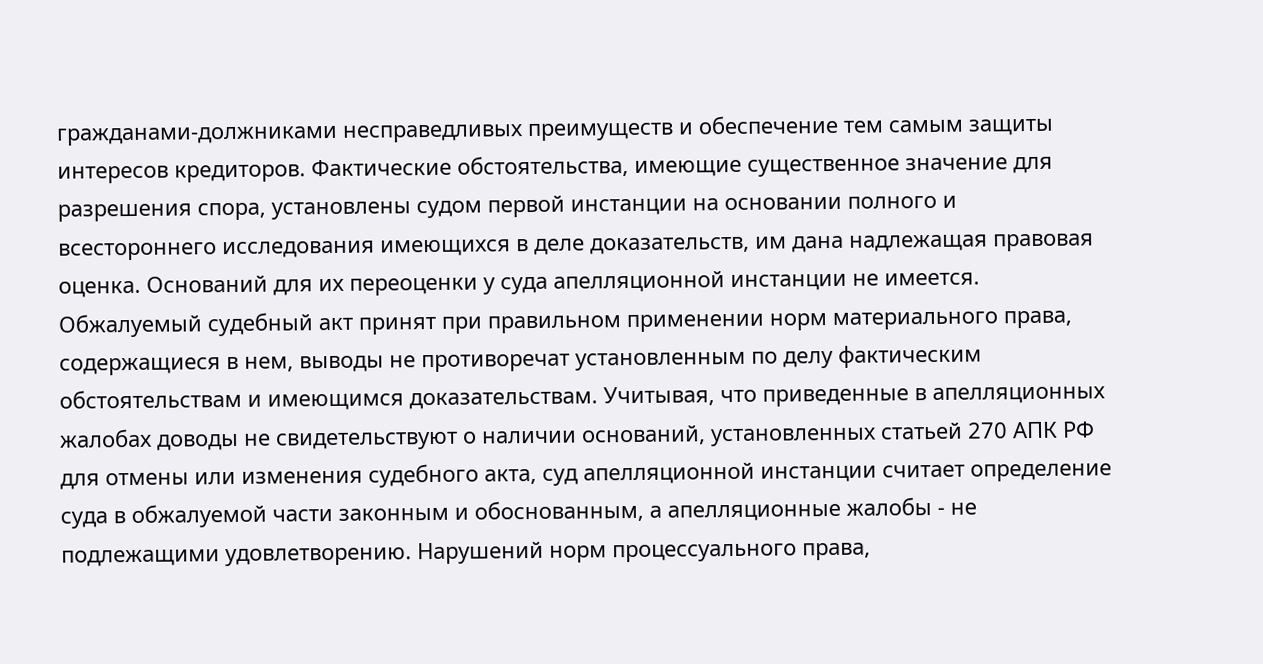гражданами-должниками несправедливых преимуществ и обеспечение тем самым защиты интересов кредиторов. Фактические обстоятельства, имеющие существенное значение для разрешения спора, установлены судом первой инстанции на основании полного и всестороннего исследования имеющихся в деле доказательств, им дана надлежащая правовая оценка. Оснований для их переоценки у суда апелляционной инстанции не имеется. Обжалуемый судебный акт принят при правильном применении норм материального права, содержащиеся в нем, выводы не противоречат установленным по делу фактическим обстоятельствам и имеющимся доказательствам. Учитывая, что приведенные в апелляционных жалобах доводы не свидетельствуют о наличии оснований, установленных статьей 270 АПК РФ для отмены или изменения судебного акта, суд апелляционной инстанции считает определение суда в обжалуемой части законным и обоснованным, а апелляционные жалобы - не подлежащими удовлетворению. Нарушений норм процессуального права,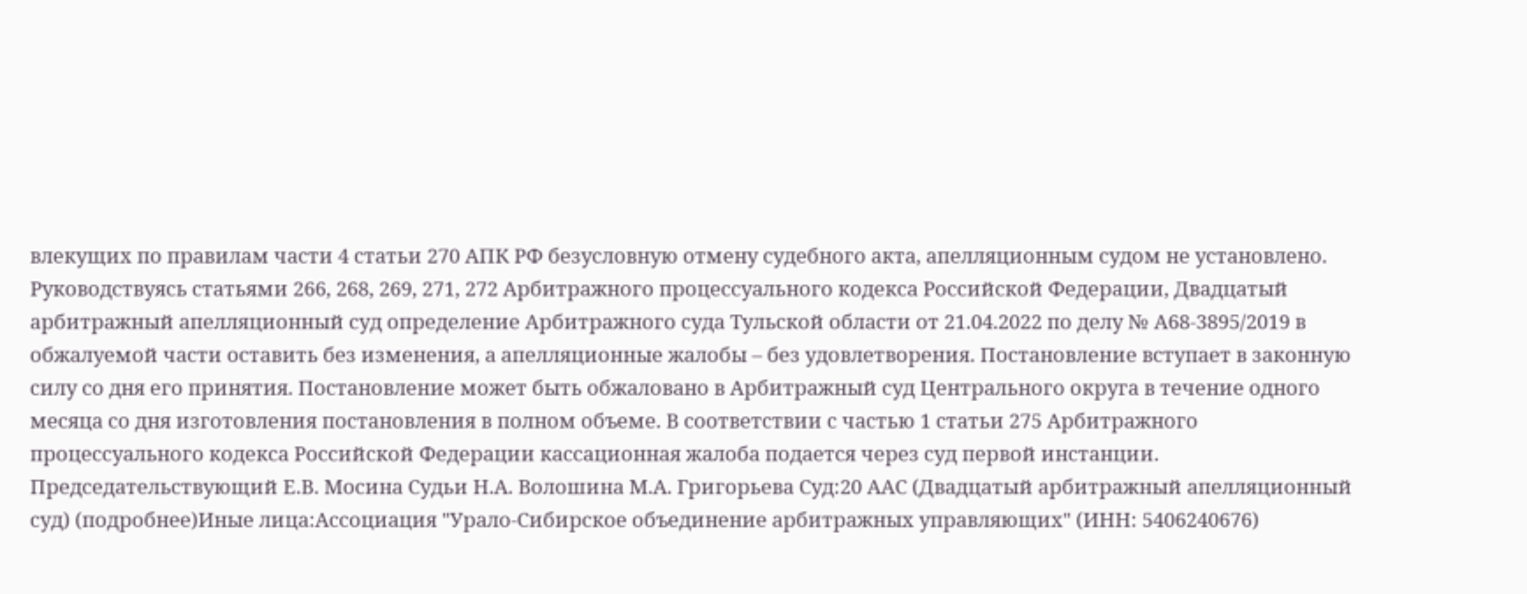влекущих по правилам части 4 статьи 270 АПК РФ безусловную отмену судебного акта, апелляционным судом не установлено. Руководствуясь статьями 266, 268, 269, 271, 272 Арбитражного процессуального кодекса Российской Федерации, Двадцатый арбитражный апелляционный суд определение Арбитражного суда Тульской области от 21.04.2022 по делу № А68-3895/2019 в обжалуемой части оставить без изменения, а апелляционные жалобы – без удовлетворения. Постановление вступает в законную силу со дня его принятия. Постановление может быть обжаловано в Арбитражный суд Центрального округа в течение одного месяца со дня изготовления постановления в полном объеме. В соответствии с частью 1 статьи 275 Арбитражного процессуального кодекса Российской Федерации кассационная жалоба подается через суд первой инстанции. Председательствующий Е.В. Мосина Судьи Н.А. Волошина М.А. Григорьева Суд:20 ААС (Двадцатый арбитражный апелляционный суд) (подробнее)Иные лица:Ассоциация "Урало-Сибирское объединение арбитражных управляющих" (ИНН: 5406240676)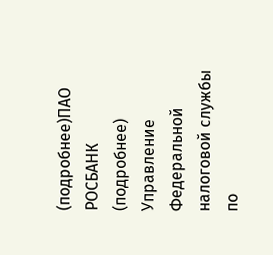(подробнее)ПАО РОСБАНК (подробнее) Управление Федеральной налоговой службы по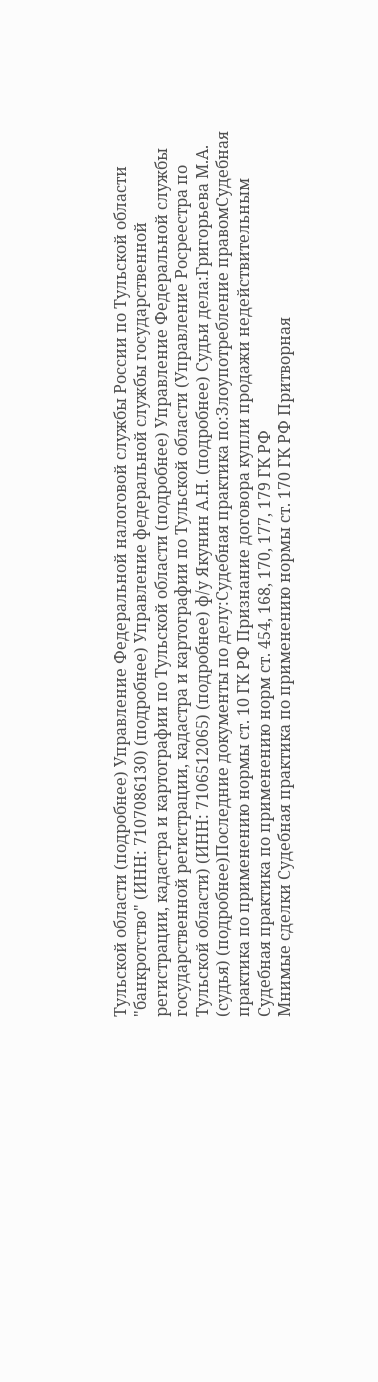Тульской области (подробнее) Управление Федеральной налоговой службы России по Тульской области "банкротство" (ИНН: 7107086130) (подробнее) Управление федеральной службы государственной регистрации, кадастра и картографии по Тульской области (подробнее) Управление Федеральной службы государственной регистрации, кадастра и картографии по Тульской области (Управление Росреестра по Тульской области) (ИНН: 7106512065) (подробнее) ф/у Якунин А.Н. (подробнее) Судьи дела:Григорьева М.А. (судья) (подробнее)Последние документы по делу:Судебная практика по:Злоупотребление правомСудебная практика по применению нормы ст. 10 ГК РФ Признание договора купли продажи недействительным Судебная практика по применению норм ст. 454, 168, 170, 177, 179 ГК РФ
Мнимые сделки Судебная практика по применению нормы ст. 170 ГК РФ Притворная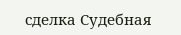сделка Судебная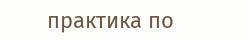практика по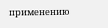применению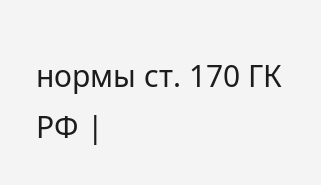нормы ст. 170 ГК РФ |